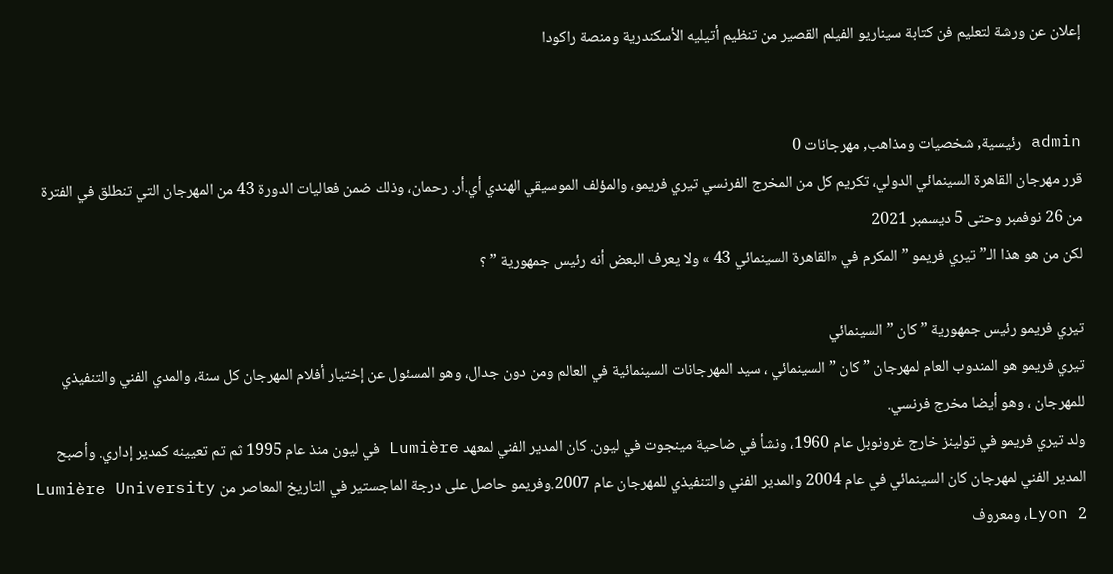إعلان عن ورشة لتعليم فن كتابة سيناريو الفيلم القصير من تنظيم أتيليه الأسكندرية ومنصة راكودا


admin رئيسية, شخصيات ومذاهب, مهرجانات 0
قرر مهرجان القاهرة السينمائي الدولي، تكريم كل من المخرج الفرنسي تيري فريمو، والمؤلف الموسيقي الهندي أي.أر. رحمان، وذلك ضمن فعاليات الدورة 43 من المهرجان التي تنطلق في الفترة من 26 نوفمبر وحتى 5 ديسمبر 2021
لكن من هو هذا الـ” تيري فريمو ” المكرم في «القاهرة السينمائي 43 » ولا يعرف البعض أنه رئيس جمهورية ” ؟

تيري فريمو رئيس جمهورية ” كان ” السينمائي
تيري فريمو هو المندوب العام لمهرجان ” كان ” السينمائي ، سيد المهرجانات السينمائية في العالم ومن دون جدال، وهو المسئول عن إختيار أفلام المهرجان كل سنة، والمدي الفني والتنفيذي للمهرجان ، وهو أيضا مخرج فرنسي.
ولد تيري فريمو في تولينز خارج غرونوبل عام 1960، ونشأ في ضاحية مينجوت في ليون. كان المدير الفني لمعهد Lumière في ليون منذ عام 1995 ثم تم تعيينه كمدير إداري. وأصبح المدير الفني لمهرجان كان السينمائي في عام 2004 والمدير الفني والتنفيذي للمهرجان عام 2007.وفريمو حاصل على درجة الماجستير في التاريخ المعاصر من Lumière University Lyon 2، ومعروف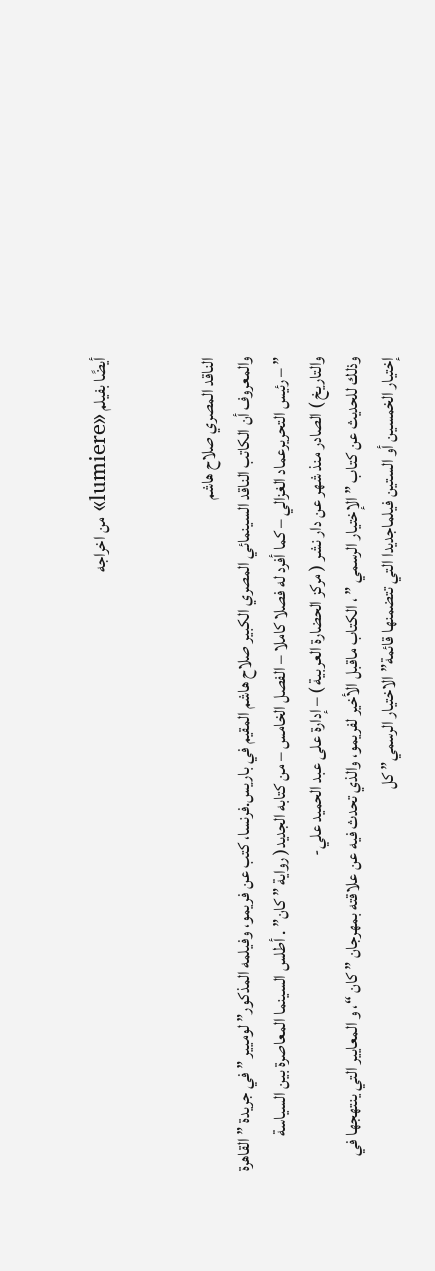أيضًا بفيلم «lumiere» من اخراجه


الناقد المصري صلاح هاشم
والمعروف أن الكاتب الناقد السينمائي المصري الكبير صلاح هاشم المقيم في باريس.فرنسا، كتب عن فريمو، وفيلمه المذكور” لوميير ” في جريدة ” القاهرة ” – رئيس التحريرعماد الغزالي – كما أفرد له فصلا كاملا – الفصل الخامس – من كتابه الجديد( رواية ” كان” . أطلس السينما المعاصرة بين السياسة والتاريخ ) الصادر منذ شهر عن دار نشر ( مركز الحضارة العربية ) – إدارة على عبد الحميد علي-
وذلك للحديث عن كتاب ” الإختيار الرسمي ” ، الكتاب ماقبل الأخير لفريمو، والذي تحدث فيه عن علاقته بمهرجان ” كان “، و المعايير التي ينتهجها في إختيار الخمسين أو الستين فيلماجديدا التي تتضمنها قائمة” الاختيار الرسمي” كل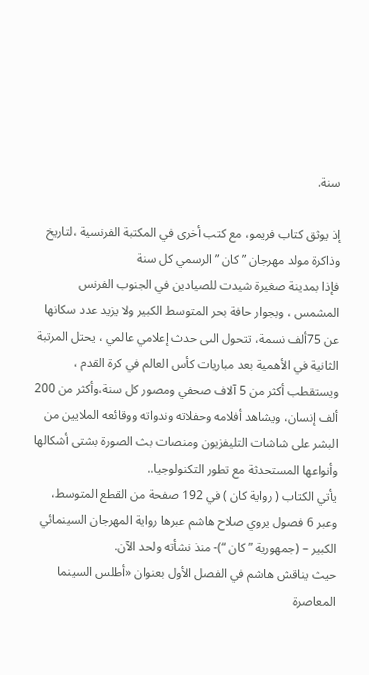سنة.

إذ يوثق كتاب فريمو، مع كتب أخرى في المكتبة الفرنسية ،لتاريخ وذاكرة مولد مهرجان ” كان ” الرسمي كل سنة
فإذا بمدينة صغيرة شيدت للصيادين في الجنوب الفرنس المشمس ، وبجوار حافة بحر المتوسط الكبير ولا يزيد عدد سكانها عن 75ألف نسمة، تتحول الىى حدث إعلامي عالمي ، يحتل المرتبة الثانية في الأهمية بعد مباريات كأس العالم في كرة القدم ، ويستقطب أكثر من 5 آلاف صحفي ومصور كل سنة،وأكثر من 200 ألف إنسان، ويشاهد أفلامه وحفلاته وندواته ووقائعه الملايين من البشر على شاشات التليفزيون ومنصات بث الصورة بشتى أشكالها وأنواعها المستحدثة مع تطور التكنولوجيا..
يأتي الكتاب ( رواية كان ) في 192 صفحة من القطع المتوسط، وعبر 6 فصول يروي صلاح هاشم عبرها رواية المهرجان السينمائي الكبير – (جمهورية ” كان “)- منذ نشأته ولحد الآن.
حيث يناقش هاشم في الفصل الأول بعنوان «أطلس السينما المعاصرة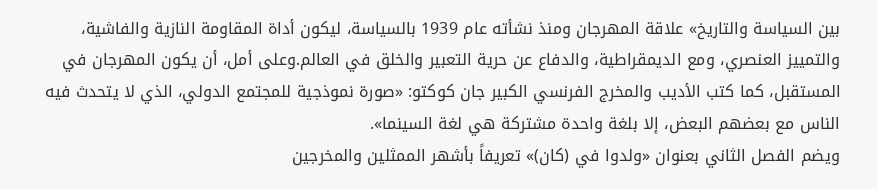بين السياسة والتاريخ» علاقة المهرجان ومنذ نشأته عام 1939 بالسياسة، ليكون أداة المقاومة النازية والفاشية، والتمييز العنصري، ومع الديمقراطية، والدفاع عن حرية التعبير والخلق في العالم.وعلى أمل، أن يكون المهرجان في المستقبل، كما كتب الأديب والمخرج الفرنسي الكبير جان كوكتو: «صورة نموذجية للمجتمع الدولي، الذي لا يتحدث فيه الناس مع بعضهم البعض، إلا بلغة واحدة مشتركة هي لغة السينما».
ويضم الفصل الثاني بعنوان «ولدوا في (كان)» تعريفاً بأشهر الممثلين والمخرجين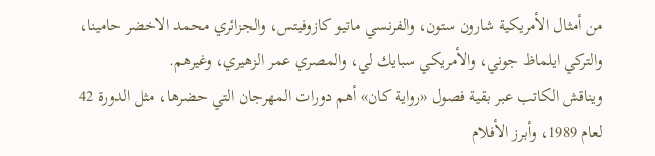من أمثال الأمريكية شارون ستون، والفرنسي ماتيو كازوفيتس، والجزائري محمد الاخضر حامينا، والتركي ايلماظ جوني، والأمريكي سبايك لي، والمصري عمر الزهيري، وغيرهم.
ويناقش الكاتب عبر بقية فصول «رواية كان» أهم دورات المهرجان التي حضرها، مثل الدورة 42 لعام 1989، وأبرز الأفلام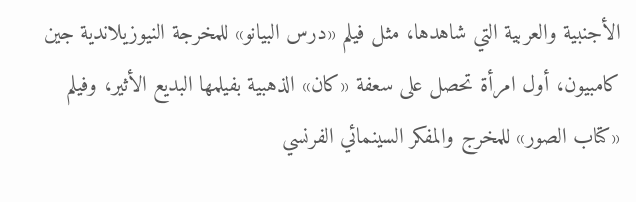الأجنبية والعربية التي شاهدها، مثل فيلم «درس البيانو» للمخرجة النيوزيلاندية جين كامبيون، أول امرأة تحصل على سعفة «كان» الذهبية بفيلمها البديع الأثير، وفيلم «كتاب الصور» للمخرج والمفكر السينمائي الفرنسي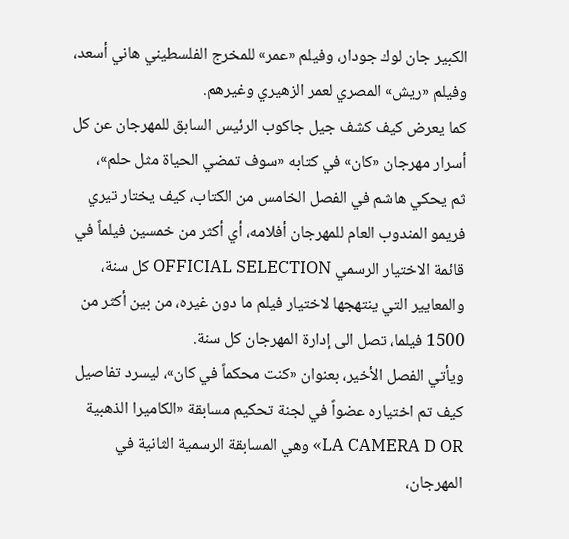الكبير جان لوك جودار، وفيلم «عمر» للمخرج الفلسطيني هاني أسعد، وفيلم «ريش» المصري لعمر الزهيري وغيرهم.
كما يعرض كيف كشف جيل جاكوب الرئيس السابق للمهرجان عن كل أسرار مهرجان «كان» في كتابه «سوف تمضي الحياة مثل حلم»،
ثم يحكي هاشم في الفصل الخامس من الكتاب، كيف يختار تيري فريمو المندوب العام للمهرجان أفلامه، أي أكثر من خمسين فيلماً في قائمة الاختيار الرسمي OFFICIAL SELECTION كل سنة، والمعايير التي ينتهجها لاختيار فيلم ما دون غيره، من بين أكثر من 1500 فيلما، تصل الى إدارة المهرجان كل سنة.
ويأتي الفصل الأخير، بعنوان «كنت محكماً في كان»، ليسرد تفاصيل كيف تم اختياره عضواً في لجنة تحكيم مسابقة «الكاميرا الذهبية LA CAMERA D OR» وهي المسابقة الرسمية الثانية في المهرجان،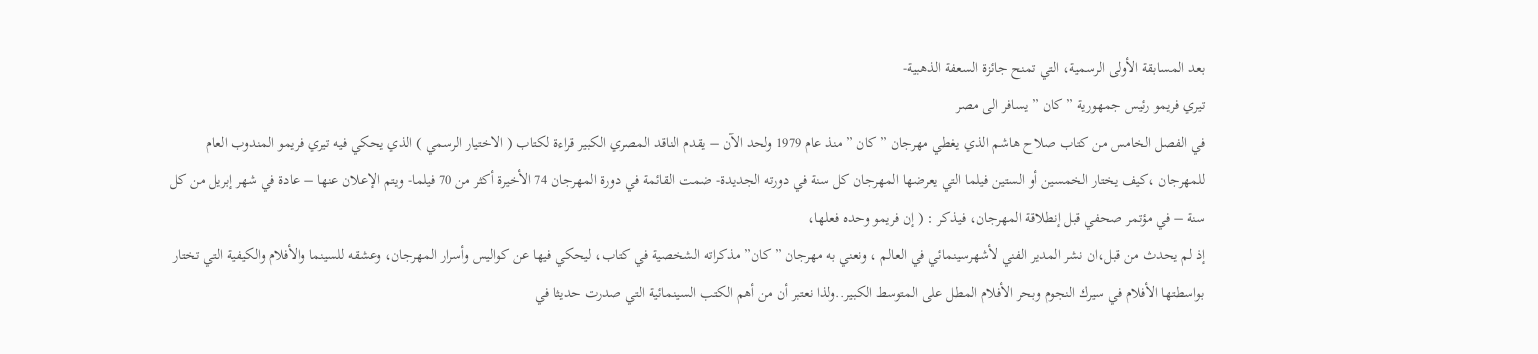بعد المسابقة الأولى الرسمية، التي تمنح جائزة السعفة الذهبية-
تيري فريمو رئيس جمهورية ” كان ” يسافر الى مصر
في الفصل الخامس من كتاب صلاح هاشم الذي يغطي مهرجان ” كان ” منذ عام 1979 ولحد الآن – يقدم الناقد المصري الكبير قراءة لكتاب ( الاختيار الرسمي ) الذي يحكي فيه تيري فريمو المندوب العام للمهرجان ،كيف يختار الخمسين أو الستين فيلما التي يعرضها المهرجان كل سنة في دورته الجديدة- ضمت القائمة في دورة المهرجان 74 الأخيرة أكثر من 70 فيلما- ويتم الإعلان عنها – عادة في شهر إبريل من كل سنة – في مؤتمر صحفي قبل إنطلاقة المهرجان، فيذكر : ( إن فريمو وحده فعلها،
إذ لم يحدث من قبل،ان نشر المدير الفني لأشهرسينمائي في العالم ، ونعني به مهرجان ” كان” مذكراته الشخصية في كتاب، ليحكي فيها عن كواليس وأسرار المهرجان، وعشقه للسينما والأفلام والكيفية التي تختار بواسطتها الأفلام في سيرك النجوم وبحر الأفلام المطل على المتوسط الكبير..ولذا نعتبر أن من أهم الكتب السينمائية التي صدرت حديثا في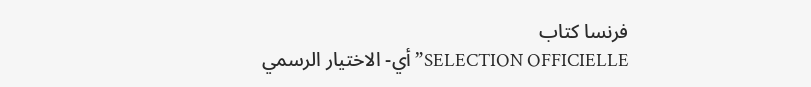فرنسا كتاب
SELECTION OFFICIELLE” أي- الاختيار الرسمي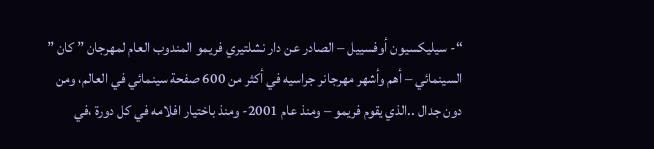“- سيليكسيون أوفسييل – الصادر عن دار نشلتيري فريمو المندوب العام لمهرجان ” كان ” السينمائي – أهم وأشهر مهرجانر جراسيه في أكثر من 600 صفحة سينمائي في العالم، ومن دون جدال ..الذي يقوم فريمو – ومنذ عام 2001- ومنذ باختيار افلامه في كل دورة ،في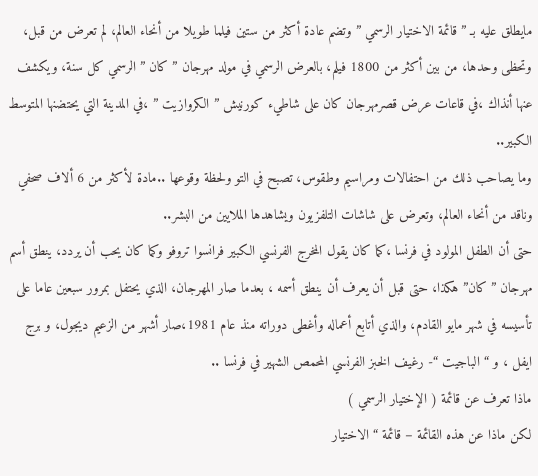مايطلق عليه بـ ” قائمة الاختيار الرسمي ” وتضم عادة أكثر من ستين فيلما طويلا من أنحاء العالم، لم تعرض من قبل، وتحظى وحدها، من بين أكثر من 1800 فيلم، بالعرض الرسمي في مولد مهرجان ” كان ” الرسمي كل سنة، ويكشف عنها أنذاك ،في قاعات عرض قصرمهرجان كان على شاطيء كورنيش ” الكروازيت ” ،في المدينة التي يحتضنها المتوسط الكبير..
وما يصاحب ذلك من احتفالات ومراسيم وطقوس، تصبح في التو ولحظة وقوعها ..مادة لأكثر من 6 ألاف صحفي وناقد من أنحاء العالم، وتعرض على شاشات التلفزيون ويشاهدها الملايين من البشر..
حتى أن الطفل المولود في فرنسا ،كما كان يقول المخرج الفرنسي الكبير فرانسوا تروفو وكما كان يحب أن يردد، ينطق أسم مهرجان ” كان” هكذا، حتى قبل أن يعرف أن ينطق أسمه ، بعدما صار المهرجان، الذي يحتفل بمرور سبعين عاما على تأسيسه في شهر مايو القادم، والذي أتابع أعماله وأغطى دوراته منذ عام 1981،صار أشهر من الزعيم ديجول، و برج ايفل ، و “الباجيت “- رغيف الخبز الفرنسي المحمص الشهير في فرنسا ..
ماذا تعرف عن قائمة ( الإختيار الرسمي )
لكن ماذا عن هذه القائمة – قائمة “الاختيار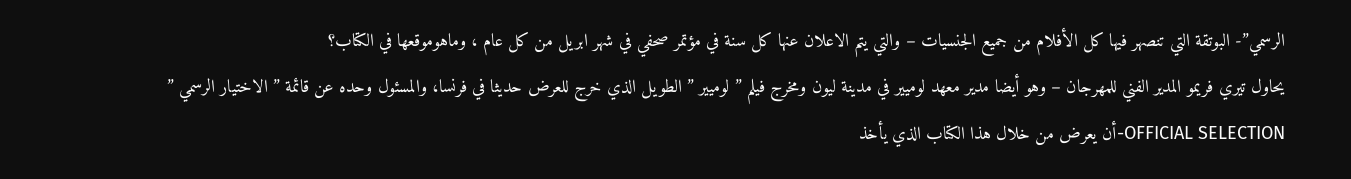الرسمي”- البوتقة التي تنصهر فيها كل الأفلام من جميع الجنسيات – والتي يتم الاعلان عنها كل سنة في مؤتمر صحفي في شهر ابريل من كل عام ، وماهوموقعها في الكتاب؟
يحاول تيري فريمو المدير الفني للمهرجان – وهو أيضا مدير معهد لوميير في مدينة ليون ومخرج فيلم ” لوميير ” الطويل الذي خرج للعرض حديثا في فرنسا، والمسئول وحده عن قائمة ” الاختيار الرسمي ” OFFICIAL SELECTION-أن يعرض من خلال هذا الكتاب الذي يأخذ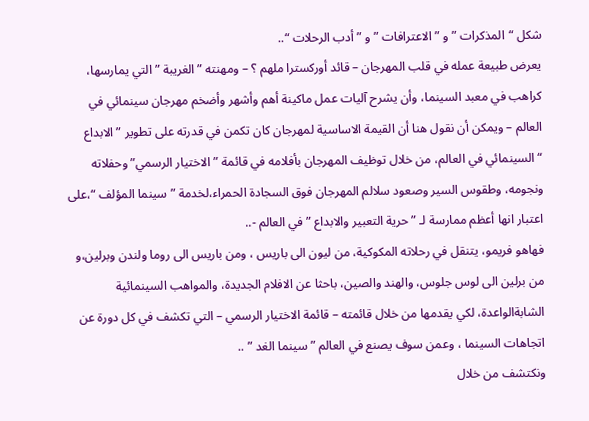شكل “المذكرات ” و ” الاعترافات ” و ” أدب الرحلات “..
يعرض طبيعة عمله في قلب المهرجان – قائد أوركسترا ملهم ؟ – ومهنته ” الغريبة ” التي يمارسها، كراهب في معبد السينما، وأن يشرح آليات عمل ماكينة أهم وأشهر وأضخم مهرجان سينمائي في العالم – ويمكن أن نقول هنا أن القيمة الاساسية لمهرجان كان تكمن في قدرته على تطوير ” الابداع “السينمائي في العالم، من خلال توظيف المهرجان بأفلامه في قائمة ” الاختيار الرسمي” وحفلاته ونجومه، وطقوس السير وصعود سلالم المهرجان فوق السجادة الحمراء،لخدمة ” سينما المؤلف “،على اعتبار انها أعظم ممارسة لـ ” حرية التعبير والابداع ” في العالم -..
فهاهو فريمو، يتنقل في رحلاته المكوكية، من ليون الى باريس ، ومن باريس الى روما ولندن وبرلين،و من برلين الى لوس جلوس، والهند والصين، باحثا عن الافلام الجديدة، والمواهب السينمائية الشابةالواعدة، لكي يقدمها من خلال قائمته – قائمة الاختيار الرسمي – التي تكشف في كل دورة عن اتجاهات السينما ، وعمن سوف يصنع في العالم ” سينما الغد ” ..
ونكتشف من خلال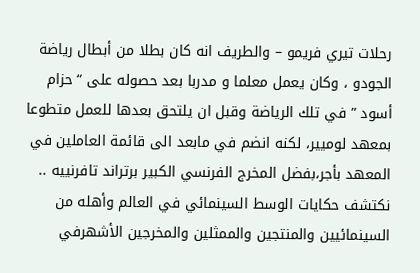رحلات تيري فريمو – والطريف انه كان بطلا من أبطال رياضة الجودو ، وكان يعمل معلما و مدربا بعد حصوله على “حزام أسود ” في تلك الرياضة وقبل ان يلتحق بعدها للعمل متطوعا بمعهد لوميير، لكنه انضم في مابعد الى قائمة العاملين في المعهد بأجر،بفضل المخرج الفرنسي الكبير برتراند تافرنييه ..
نكتشف حكايات الوسط السينمائي في العالم وأهله من السينمائيين والمنتجين والممثلين والمخرجين الأشهرفي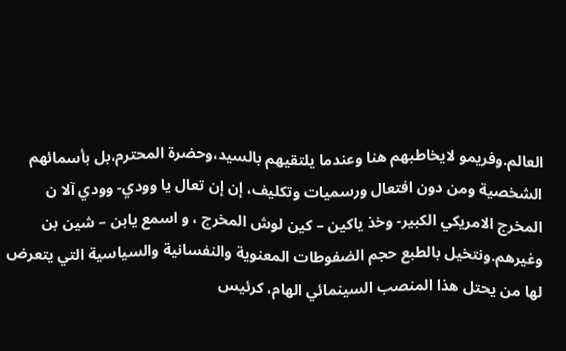العالم.وفريمو لايخاطبهم هنا وعندما يلتقيهم بالسيد،وحضرة المحترم،بل بأسمائهم الشخصية ومن دون افتعال ورسميات وتكليف، إن إن تعال يا وودي- وودي آلا ن المخرج الامريكي الكبير- وخذ ياكين – كين لوش المخرج ، و اسمع يابن – شين بن وغيرهم.ونتخيل بالطبع حجم الضفوطات المعنوية والنفسانية والسياسية التي يتعرض لها من يحتل هذا المنصب السينمائي الهام، كرئيس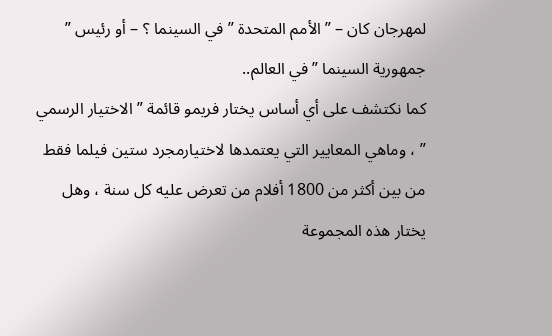لمهرجان كان – ” الأمم المتحدة ” في السينما ؟ – أو رئيس ” جمهورية السينما ” في العالم..
كما نكتشف على أي أساس يختار فريمو قائمة ” الاختيار الرسمي ” ، وماهي المعايير التي يعتمدها لاختيارمجرد ستين فيلما فقط من بين أكثر من 1800 أفلام من تعرض عليه كل سنة ، وهل يختار هذه المجموعة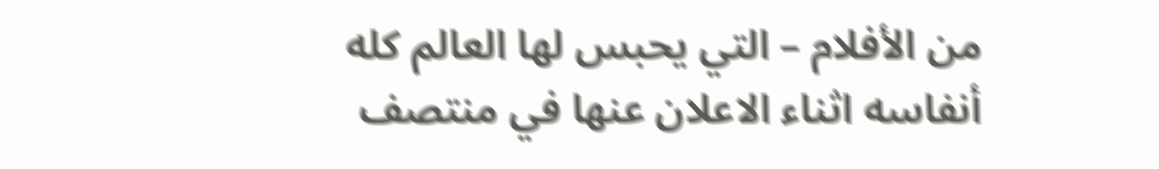من الأفلام – التي يحبس لها العالم كله أنفاسه اثناء الاعلان عنها في منتصف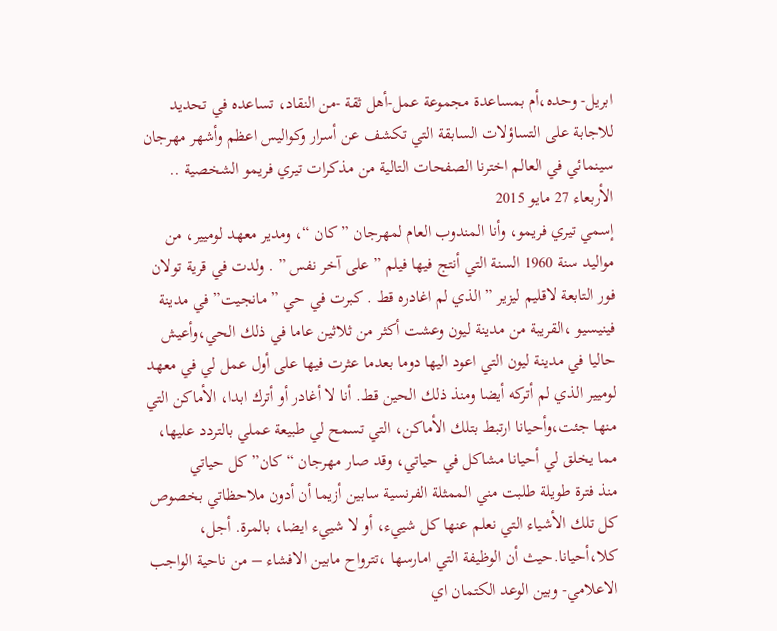ابريل- وحده،أم بمساعدة مجموعة عمل-أهل ثقة -من النقاد، تساعده في تحديد
للاجابة على التساؤلات السابقة التي تكشف عن أسرار وكواليس اعظم وأشهر مهرجان سينمائي في العالم اخترنا الصفحات التالية من مذكرات تيري فريمو الشخصية ..
الأربعاء 27 مايو 2015
إسمي تيري فريمو، وأنا المندوب العام لمهرجان ” كان “، ومدير معهد لوميير، من مواليد سنة 1960 السنة التي أنتج فيها فيلم ” على آخر نفس ” . ولدت في قرية تولان فور التابعة لاقليم ليزير ” الذي لم اغادره قط . كبرت في حي ” مانجيت” في مدينة فينيسيو ،القريبة من مدينة ليون وعشت أكثر من ثلاثين عاما في ذلك الحي،وأعيش حاليا في مدينة ليون التي اعود اليها دوما بعدما عثرت فيها على أول عمل لي في معهد لوميير الذي لم أتركه أيضا ومنذ ذلك الحين قط. أنا لا أغادر أو أترك ابدا، الأماكن التي منها جئت،وأحيانا ارتبط بتلك الأماكن، التي تسمح لي طبيعة عملي بالتردد عليها، مما يخلق لي أحيانا مشاكل في حياتي، وقد صار مهرجان “كان” كل حياتي
منذ فترة طويلة طلبت مني الممثلة الفرنسية سابين أزيما أن أدون ملاحظاتي بخصوص كل تلك الأشياء التي نعلم عنها كل شييء، أو لا شييء ايضا، بالمرة. أجل، كلا،أحيانا.حيث أن الوظيفة التي امارسها ،تترواح مابين الافشاء – من ناحية الواجب الاعلامي- وبين الوعد الكتمان اي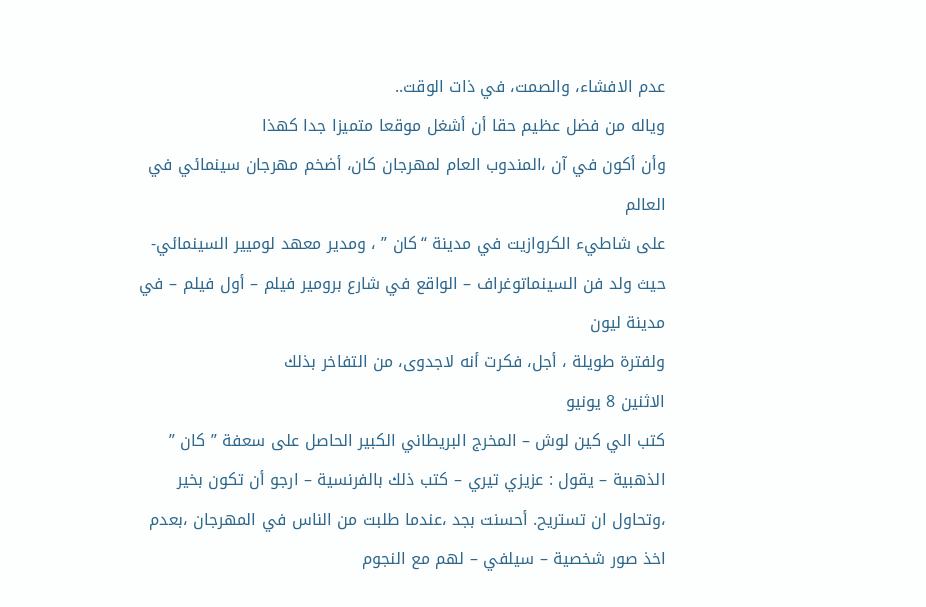عدم الافشاء، والصمت، في ذات الوقت..
وياله من فضل عظيم حقا أن أشغل موقعا متميزا جدا كهذا
وأن أكون في آن ،المندوب العام لمهرجان كان، أضخم مهرجان سينمائي في العالم
على شاطيء الكروازيت في مدينة “كان ” ، ومدير معهد لوميير السينمائي- حيث ولد فن السينماتوغراف – الواقع في شارع برومير فيلم – أول فيلم – في مدينة ليون
ولفترة طويلة ، أجل، فكرت أنه لاجدوى، من التفاخر بذلك
الاثنين 8 يونيو
كتب الي كين لوش – المخرج البريطاني الكبير الحاصل على سعفة ” كان ” الذهبية – يقول : عزيزي تيري – كتب ذلك بالفرنسية – ارجو أن تكون بخير ،وتحاول ان تستريح. أحسنت بجد ،عندما طلبت من الناس في المهرجان ،بعدم اخذ صور شخصية – سيلفي – لهم مع النجوم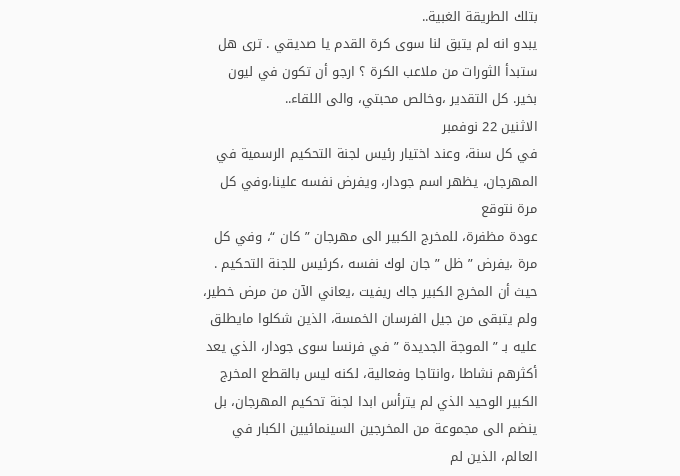بتلك الطريقة الغبية..
يبدو انه لم يتبق لنا سوى كرة القدم يا صديقي . ترى هل ستبدأ الثورات من ملاعب الكرة ؟ ارجو أن تكون في ليون بخير. كل التقدير ،وخالص محبتي، والى اللقاء..
الاثنين 22 نوفمبر
في كل سنة، وعند اختيار رئيس لجنة التحكيم الرسمية في المهرجان، يظهر اسم جودار، ويفرض نفسه علينا،وفي كل مرة نتوقع
عودة مظفرة، للمخرج الكبير الى مهرجان ” كان “، وفي كل مرة ،يفرض ” ظل ” جان لوك نفسه ،كرئيس للجنة التحكيم . حيث أن المخرج الكبير جاك ريفيت ،يعاني الآن من مرض خطير، ولم يتبقى من جيل الفرسان الخمسة، الذين شكلوا مايطلق عليه بـ ” الموجة الجديدة ” في فرنسا سوى جودار، الذي يعد أكثرهم نشاطا ،وانتاجا وفعالية، لكنه ليس بالقطع المخرج الكبير الوحيد الذي لم يترأس ابدا لجنة تحكيم المهرجان، بل ينضم الى مجموعة من المخرجين السينمائيين الكبار في العالم، الذين لم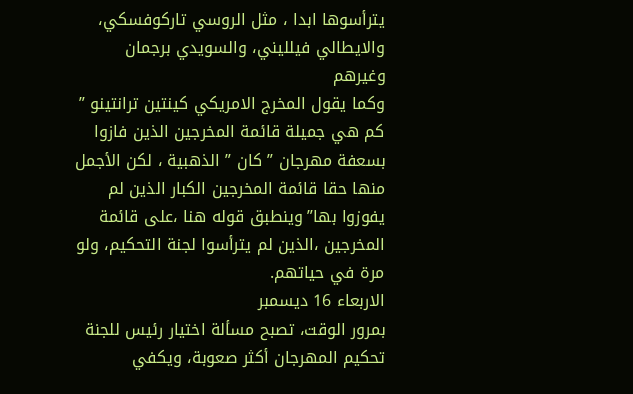يترأسوها ابدا ، مثل الروسي تاركوفسكي، والايطالي فيلليني، والسويدي برجمان وغيرهم
وكما يقول المخرج الامريكي كينتين ترانتينو ” كم هي جميلة قائمة المخرجين الذين فازوا بسعفة مهرجان ” كان ” الذهبية ، لكن الأجمل منها حقا قائمة المخرجين الكبار الذين لم يفوزوا بها”وينطبق قوله هنا ،على قائمة المخرجين ،الذين لم يترأسوا لجنة التحكيم، ولو
مرة في حياتهم.
الاربعاء 16 ديسمبر
بمرور الوقت، تصبح مسألة اختيار رئيس للجنة تحكيم المهرجان أكثر صعوبة، ويكفي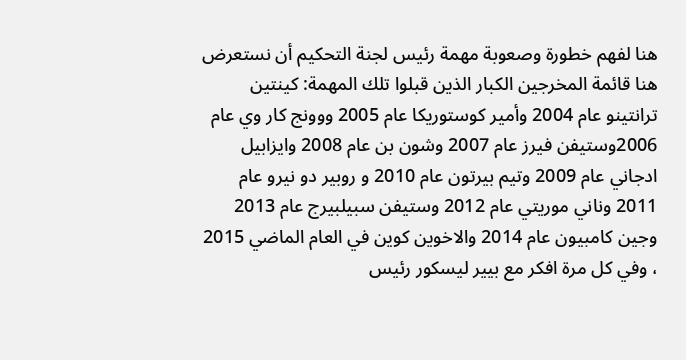هنا لفهم خطورة وصعوبة مهمة رئيس لجنة التحكيم أن نستعرض هنا قائمة المخرجين الكبار الذين قبلوا تلك المهمة: كينتين ترانتينو عام 2004 وأمير كوستوريكا عام 2005 ووونج كار وي عام 2006وستيفن فيرز عام 2007 وشون بن عام 2008 وايزابيل ادجاني عام 2009 وتيم بيرتون عام 2010 و روبير دو نيرو عام 2011 وناني موريتي عام 2012 وستيفن سبيلبيرج عام 2013 وجين كامبيون عام 2014 والاخوين كوين في العام الماضي 2015 ، وفي كل مرة افكر مع بيير ليسكور رئيس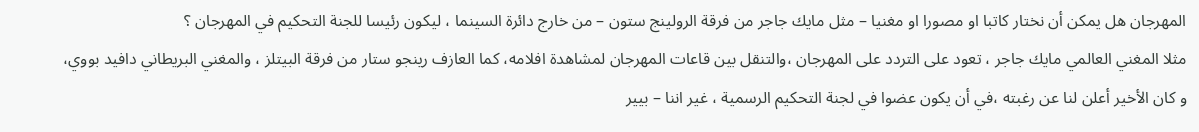المهرجان هل يمكن أن نختار كاتبا او مصورا او مغنيا – مثل مايك جاجر من فرقة الرولينج ستون – من خارج دائرة السينما ، ليكون رئيسا للجنة التحكيم في المهرجان ؟
مثلا المغني العالمي مايك جاجر ، تعود على التردد على المهرجان ،والتنقل بين قاعات المهرجان لمشاهدة افلامه، كما العازف رينجو ستار من فرقة البيتلز ، والمغني البريطاني دافيد بووي، و كان الأخير أعلن لنا عن رغبته ،في أن يكون عضوا في لجنة التحكيم الرسمية ، غير اننا – بيير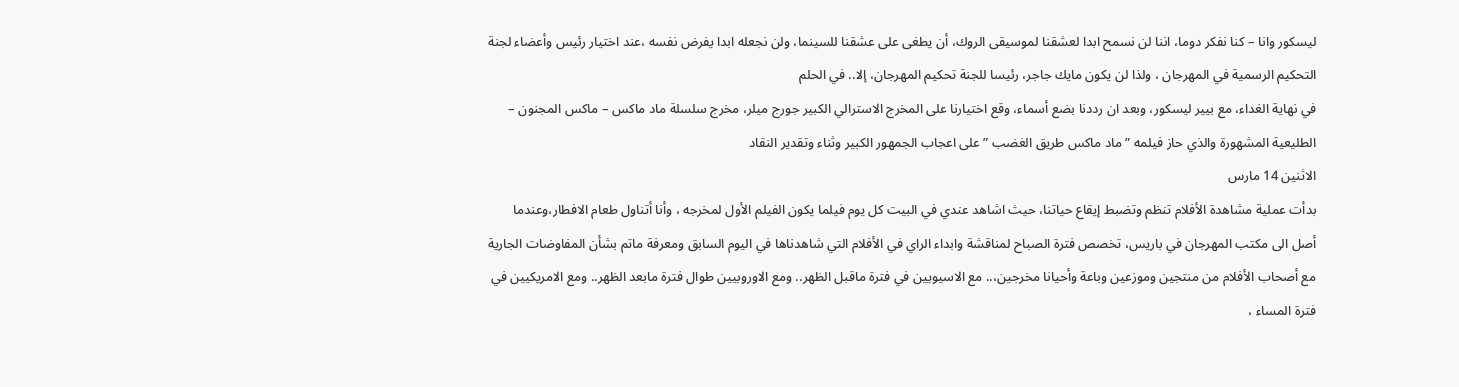ليسكور وانا – كنا نفكر دوما، اننا لن نسمح ابدا لعشقنا لموسيقى الروك، أن يطغى على عشقنا للسينما، ولن نجعله ابدا يفرض نفسه ،عند اختيار رئيس وأعضاء لجنة التحكيم الرسمية في المهرجان ، ولذا لن يكون مايك جاجر، رئيسا للجنة تحكيم المهرجان، إلا.. في الحلم
في نهاية الغداء، مع بيير ليسكور، وبعد ان رددنا بضع أسماء، وقع اختيارنا على المخرج الاسترالي الكبير جورج ميلر، مخرج سلسلة ماد ماكس – ماكس المجنون – الطليعية المشهورة والذي حاز فيلمه ” ماد ماكس طريق الغضب ” على اعجاب الجمهور الكبير وثناء وتقدير النقاد
الاثنين 14 مارس
بدأت عملية مشاهدة الأفلام تنظم وتضبط إيقاع حياتنا، حيث اشاهد عندي في البيت كل يوم فيلما يكون الفيلم الأول لمخرجه ، وأنا أتناول طعام الافطار،وعندما أصل الى مكتب المهرجان في باريس، تخصص فترة الصباح لمناقشة وابداء الراي في الأفلام التي شاهدناها في اليوم السابق ومعرفة ماتم بشأن المفاوضات الجارية مع أصحاب الأفلام من منتجين وموزعين وباعة وأحيانا مخرجين،.. مع الاسيويين في فترة ماقبل الظهر.. ومع الاوروبيين طوال فترة مابعد الظهر.. ومع الامريكيين في فترة المساء ،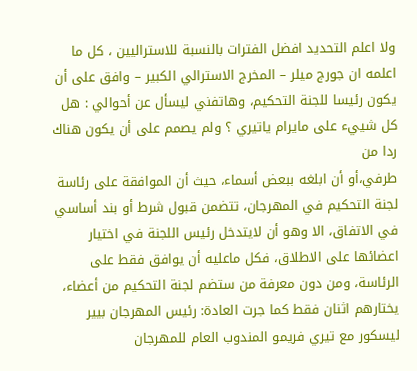ولا اعلم التحديد افضل الفترات بالنسبة للاستراليين ، كل ما اعلمه ان جورج ميلر – المخرج الاسترالي الكبير – وافق على أن يكون رئيسا للجنة التحكيم، وهاتفني ليسأل عن أحوالي : هل كل شييء على مايرام ياتيري ؟ ولم يصمم على أن يكون هناك ردا من
طرفي،أو أن ابلغه ببعض أسماء، حيث أن الموافقة على رئاسة لجنة التحكيم في المهرجان، تتضمن قبول شرط أو بند أساسي في الاتفاق، الا وهو أن لايتدخل رئيس اللجنة في اختيار اعضائها على الاطلاق، فكل ماعليه أن يوافق فقط على الرئاسة، ومن دون معرفة من ستضم لجنة التحكيم من أعضاء، يختارهم اثنان فقط كما جرت العادة: رئيس المهرجان بيير ليسكور مع تيري فريمو المندوب العام للمهرجان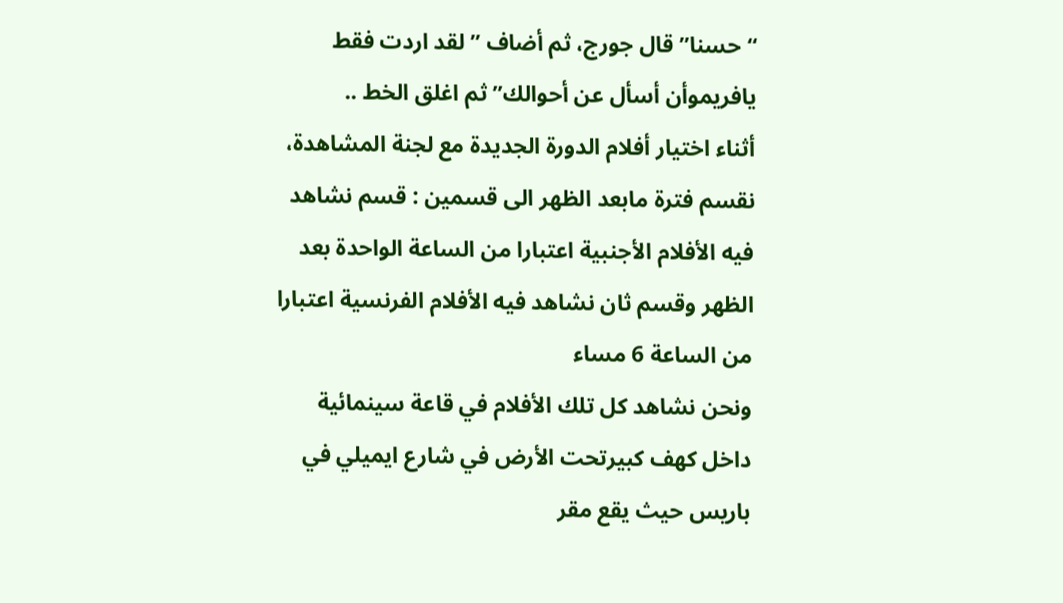“حسنا” قال جورج، ثم أضاف ” لقد اردت فقط يافريموأن أسأل عن أحوالك” ثم اغلق الخط ..
أثناء اختيار أفلام الدورة الجديدة مع لجنة المشاهدة، نقسم فترة مابعد الظهر الى قسمين : قسم نشاهد فيه الأفلام الأجنبية اعتبارا من الساعة الواحدة بعد الظهر وقسم ثان نشاهد فيه الأفلام الفرنسية اعتبارا من الساعة 6 مساء
ونحن نشاهد كل تلك الأفلام في قاعة سينمائية داخل كهف كبيرتحت الأرض في شارع ايميلي في باريس حيث يقع مقر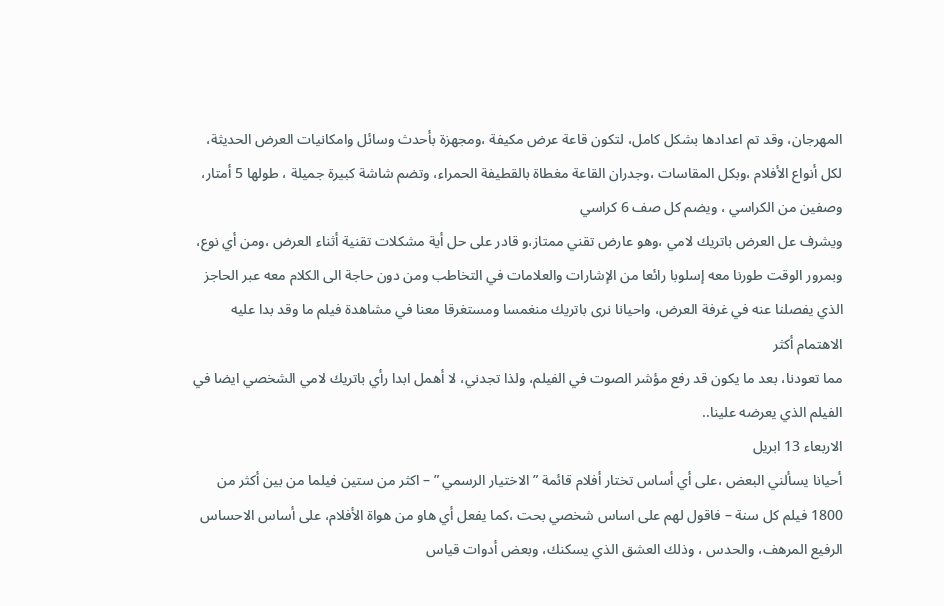المهرجان، وقد تم اعدادها بشكل كامل، لتكون قاعة عرض مكيفة ،ومجهزة بأحدث وسائل وامكانيات العرض الحديثة، لكل أنواع الأفلام ،وبكل المقاسات ،وجدران القاعة مغطاة بالقطيفة الحمراء، وتضم شاشة كبيرة جميلة ، طولها 5 أمتار، وصفين من الكراسي ، ويضم كل صف 6 كراسي
ويشرف عل العرض باتريك لامي ،وهو عارض تقني ممتاز،و قادر على حل أية مشكلات تقنية أثناء العرض ،ومن أي نوع، وبمرور الوقت طورنا معه إسلوبا رائعا من الإشارات والعلامات في التخاطب ومن دون حاجة الى الكلام معه عبر الحاجز الذي يفصلنا عنه في غرفة العرض، واحيانا نرى باتريك منغمسا ومستغرقا معنا في مشاهدة فيلم ما وقد بدا عليه الاهتمام أكثر
مما تعودنا، بعد ما يكون قد رفع مؤشر الصوت في الفيلم، ولذا تجدني، لا أهمل ابدا رأي باتريك لامي الشخصي ايضا في الفيلم الذي يعرضه علينا..
الاربعاء 13 ابريل
أحيانا يسألني البعض ،على أي أساس تختار أفلام قائمة ” الاختيار الرسمي ” – اكثر من ستين فيلما من بين أكثر من 1800 فيلم كل سنة – فاقول لهم على اساس شخصي بحت ،كما يفعل أي هاو من هواة الأفلام، على أساس الاحساس الرفيع المرهف، والحدس ، وذلك العشق الذي يسكنك، وبعض أدوات قياس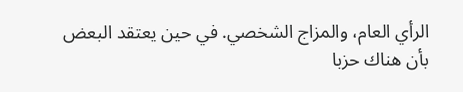الرأي العام، والمزاج الشخصي. في حين يعتقد البعض بأن هناك حزبا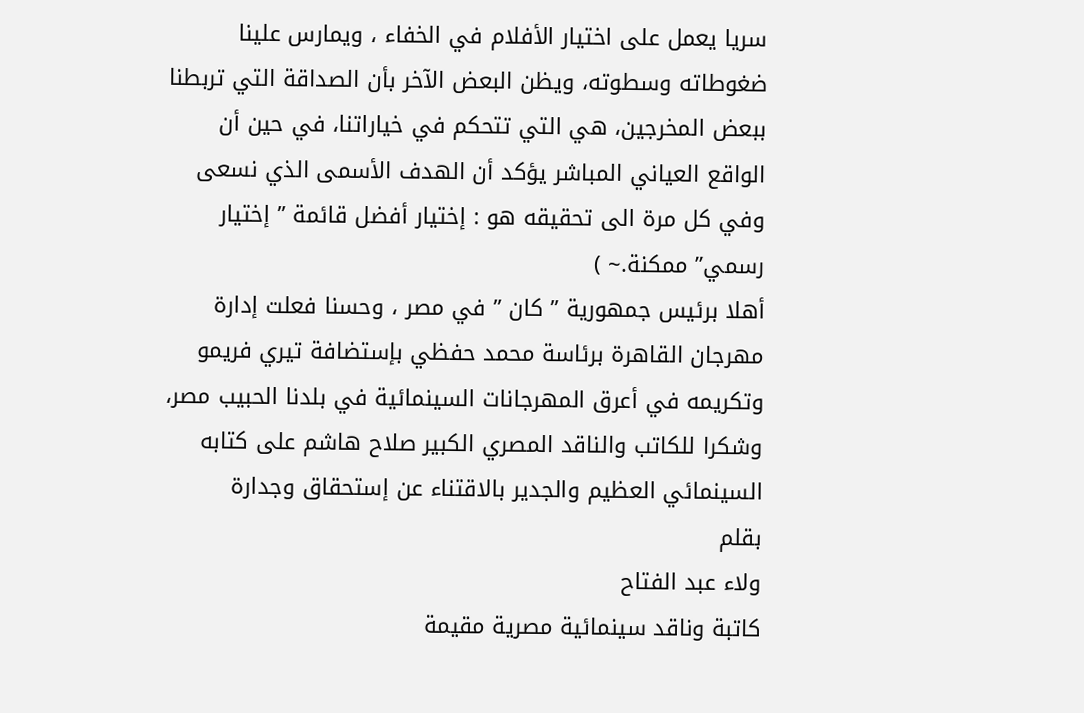سريا يعمل على اختيار الأفلام في الخفاء ، ويمارس علينا ضغوطاته وسطوته، ويظن البعض الآخر بأن الصداقة التي تربطنا ببعض المخرجين، هي التي تتحكم في خياراتنا، في حين أن الواقع العياني المباشر يؤكد أن الهدف الأسمى الذي نسعى وفي كل مرة الى تحقيقه هو : إختيار أفضل قائمة ” إختيار رسمي” ممكنة.~ )
أهلا برئيس جمهورية ” كان ” في مصر ، وحسنا فعلت إدارة مهرجان القاهرة برئاسة محمد حفظي بإستضافة تيري فريمو وتكريمه في أعرق المهرجانات السينمائية في بلدنا الحبيب مصر، وشكرا للكاتب والناقد المصري الكبير صلاح هاشم على كتابه السينمائي العظيم والجدير بالاقتناء عن إستحقاق وجدارة
بقلم
ولاء عبد الفتاح
كاتبة وناقد سينمائية مصرية مقيمة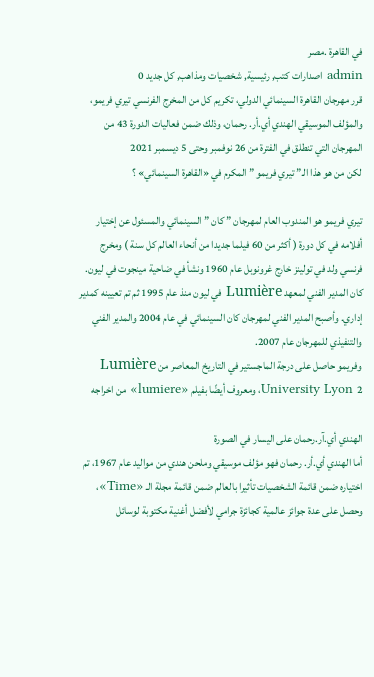في القاهرة .مصر
admin اصدارات كتب, رئيسية, شخصيات ومذاهب, كل جديد 0
قرر مهرجان القاهرة السينمائي الدولي، تكريم كل من المخرج الفرنسي تيري فريمو، والمؤلف الموسيقي الهندي أي.أر. رحمان، وذلك ضمن فعاليات الدورة 43 من المهرجان التي تنطلق في الفترة من 26 نوفمبر وحتى 5 ديسمبر 2021
لكن من هو هذا الـ” تيري فريمو ” المكرم في «القاهرة السينمائي» ؟

تيري فريمو هو المندوب العام لمهرجان ” كان ” السينمائي والمسئول عن إختيار أفلامه في كل دورة ( أكثر من 60 فيلما جديدا من أنحاء العالم كل سنة ) ومخرج فرنسي ولد في تولينز خارج غرونوبل عام 1960 ونشأ في ضاحية مينجوت في ليون. كان المدير الفني لمعهد Lumière في ليون منذ عام 1995 ثم تم تعيينه كمدير إداري. وأصبح المدير الفني لمهرجان كان السينمائي في عام 2004 والمدير الفني والتنفيذي للمهرجان عام 2007.
وفريمو حاصل على درجة الماجستير في التاريخ المعاصر من Lumière University Lyon 2، ومعروف أيضًا بفيلم «lumiere» من اخراجه

الهندي أي.آر.رحمان على اليسار في الصورة
أما الهندي أي.أر. رحمان فهو مؤلف موسيقي وملحن هندي من مواليد عام 1967، تم اختياره ضمن قائمة الشخصيات تأثيرا بالعالم ضمن قائمة مجلة الـ «Time»، وحصل على عدة جوائز عالمية كجائزة جرامي لأفضل أغنية مكتوبة لوسائل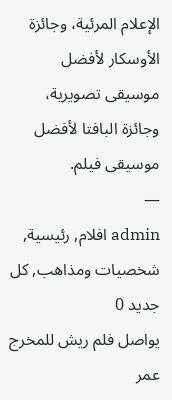الإعلام المرئية، وجائزة الأوسكار لأفضل موسيقى تصويرية، وجائزة البافتا لأفضل موسيقى فيلم.
—
admin افلام, رئيسية, شخصيات ومذاهب, كل جديد 0
يواصل فلم ريش للمخرج عمر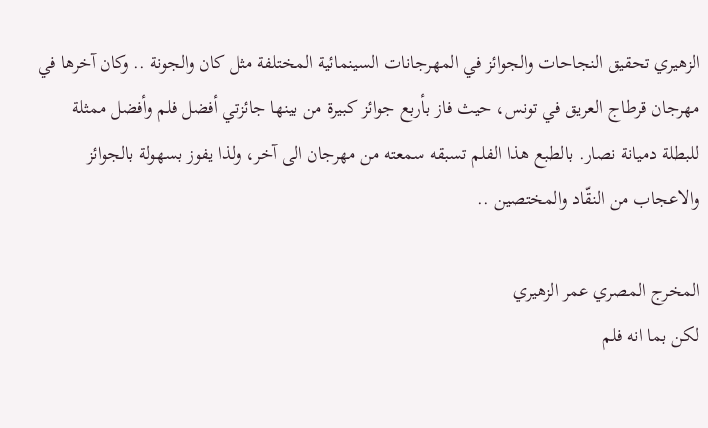الزهيري تحقيق النجاحات والجوائز في المهرجانات السينمائية المختلفة مثل كان والجونة .. وكان آخرها في مهرجان قرطاج العريق في تونس، حيث فاز بأربع جوائز كبيرة من بينها جائزتي أفضل فلم وأفضل ممثلة للبطلة دميانة نصار. بالطبع هذا الفلم تسبقه سمعته من مهرجان الى آخر، ولذا يفوز بسهولة بالجوائز والاعجاب من النقّاد والمختصين ..

المخرج المصري عمر الزهيري
لكن بما انه فلم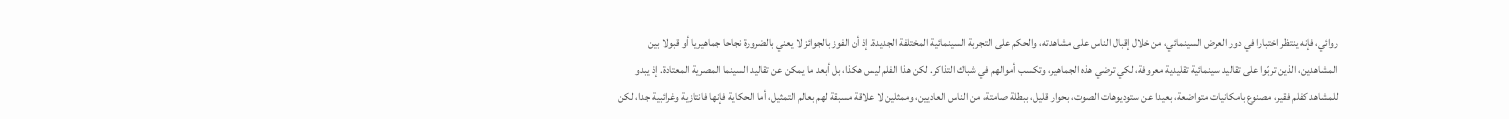روائي، فإنه ينتظر اختبارا في دور العرض السينمائي، من خلال إقبال الناس على مشاهدته، والحكم على التجربة السينمائية المختلفة الجديدة. إذ أن الفوز بالجوائز لا يعني بالضرورة نجاحا جماهيريا أو قبولا بين المشاهدين، الذين تربّوا على تقاليد سينمائية تقليدية معروفة، لكي ترضي هذه الجماهير، وتكسب أموالهم في شباك التذاكر. لكن هذا الفلم ليس هكذا، بل أبعد ما يمكن عن تقاليد السينما المصرية المعتادة. إذ يبدو للمشاهد كفلم فقير، مصنوع بامكانيات متواضعة، بعيدا عن ستوديوهات الصوت، بحوار قليل، ببطلة صامتة، من الناس العاديين، وممثلين لا علاقة مسبقة لهم بعالم التمثيل، أما الحكاية فإنها فانتازية وغرائبية جدا، لكن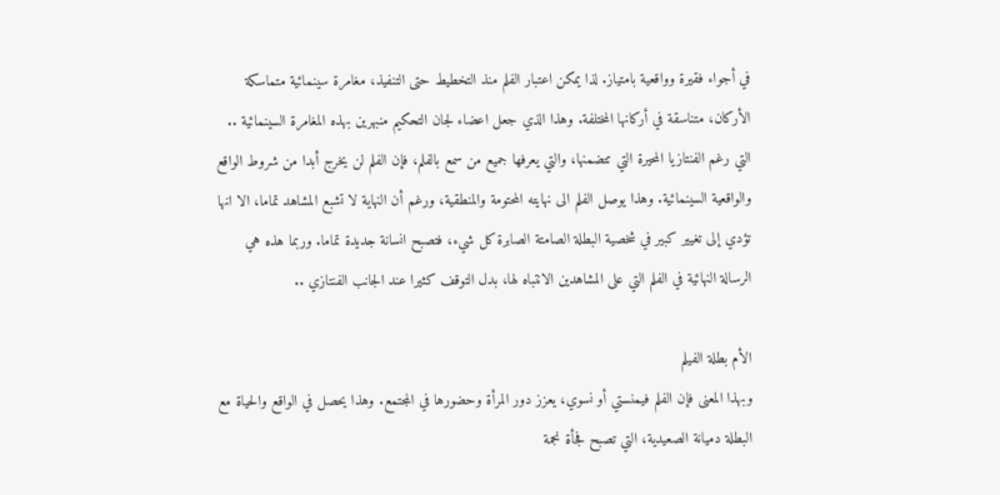في أجواء فقيرة وواقعية بامتياز. لذا يمكن اعتبار الفلم منذ التخطيط حتى التنفيذ، مغامرة سينمائية متماسكة الأركان، متناسقة في أركانها المختلفة. وهذا الذي جعل اعضاء لجان التحكيم منبهرين بهذه المغامرة السينمائية .. التي رغم الفنتازيا المحيرة التي تتضمنها، والتي يعرفها جميع من سمع بالفلم، فإن الفلم لن يخرج أبدا من شروط الواقع والواقعية السينمائية. وهذا يوصل الفلم الى نهايته المحتومة والمنطقية، ورغم أن النهاية لا تشبع المشاهد تماما، الا انها تؤدي إلى تغيير كبير في شخصية البطلة الصامتة الصابرة كل شيء، فتصبح انسانة جديدة تماما. وربما هذه هي الرسالة النهائية في الفلم التي على المشاهدين الانتباه لها، بدل التوقف كثيرا عند الجانب الفنتازي ..

الأم بطلة الفيلم
وبهذا المعنى فإن الفلم فيمنستي أو نسوي، يعزز دور المرأة وحضورها في المجتمع. وهذا يحصل في الواقع والحياة مع البطلة دميانة الصعيدية، التي تصبح فجأة نجمة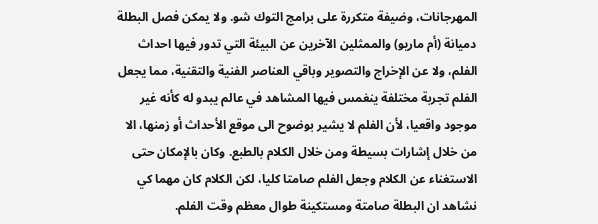المهرجانات، وضيفة متكررة على برامج التوك شو. ولا يمكن فصل البطلة دميانة (أم ماريو) والممثلين الآخرين عن البيئة التي تدور فيها احداث الفلم، ولا عن الإخراج والتصوير وباقي العناصر الفنية والتقنية، مما يجعل الفلم تجربة مختلفة ينغمس فيها المشاهد في عالم يبدو له كأنه غير موجود واقعيا، لأن الفلم لا يشير بوضوح الى موقع الأحداث أو زمنها، الا من خلال إشارات بسيطة ومن خلال الكلام بالطبع. وكان بالإمكان حتى الاستغناء عن الكلام وجعل الفلم صامتا كليا، لكن الكلام كان مهما كي نشاهد ان البطلة صامتة ومستكينة طوال معظم وقت الفلم.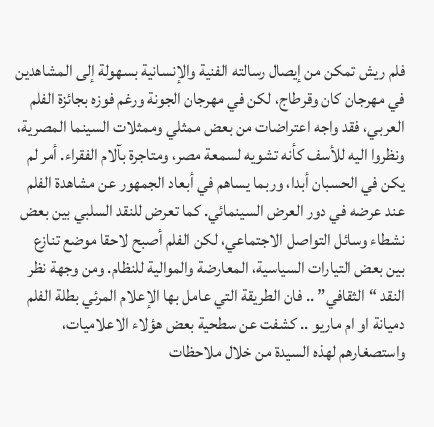فلم ريش تمكن من إيصال رسالته الفنية والإنسانية بسهولة إلى المشاهدين في مهرجان كان وقرطاج، لكن في مهرجان الجونة ورغم فوزه بجائزة الفلم العربي، فقد واجه اعتراضات من بعض ممثلي وممثلات السينما المصرية، ونظروا اليه للأسف كأنه تشويه لسمعة مصر، ومتاجرة بآلام الفقراء. أمر لم يكن في الحسبان أبدا، وربما يساهم في أبعاد الجمهور عن مشاهدة الفلم عند عرضه في دور العرض السينمائي. كما تعرض للنقد السلبي بين بعض نشطاء وسائل التواصل الاجتماعي، لكن الفلم أصبح لاحقا موضع تنازع بين بعض التيارات السياسية، المعارضة والموالية للنظام. ومن وجهة نظر النقد “الثقافي” .. فان الطريقة التي عامل بها الإعلام المرئي بطلة الفلم دميانة او ام ماريو .. كشفت عن سطحية بعض هؤلاء الاعلاميات، واستصغارهم لهذه السيدة من خلال ملاحظات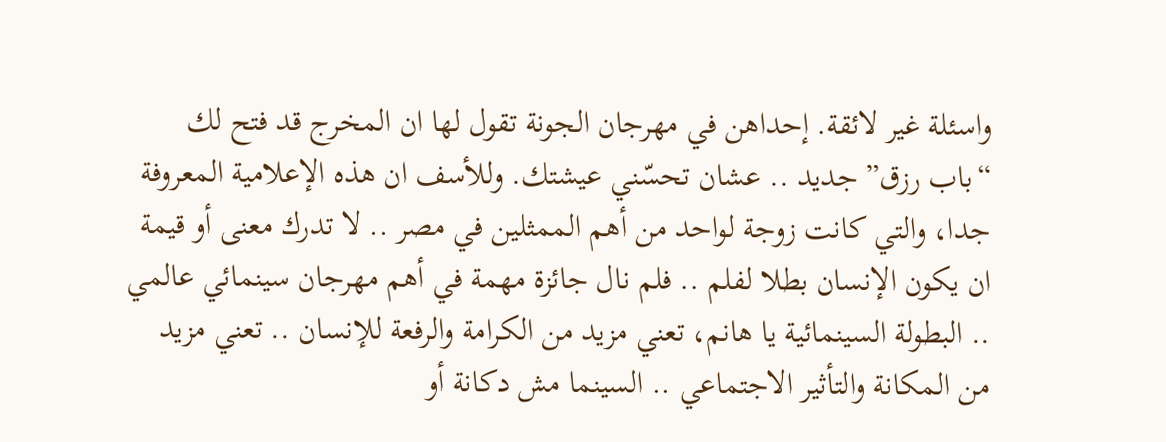واسئلة غير لائقة. إحداهن في مهرجان الجونة تقول لها ان المخرج قد فتح لك “باب رزق” جديد .. عشان تحسّني عيشتك. وللأسف ان هذه الإعلامية المعروفة جدا، والتي كانت زوجة لواحد من أهم الممثلين في مصر .. لا تدرك معنى أو قيمة ان يكون الإنسان بطلا لفلم .. فلم نال جائزة مهمة في أهم مهرجان سينمائي عالمي .. البطولة السينمائية يا هانم، تعني مزيد من الكرامة والرفعة للإنسان .. تعني مزيد من المكانة والتأثير الاجتماعي .. السينما مش دكانة أو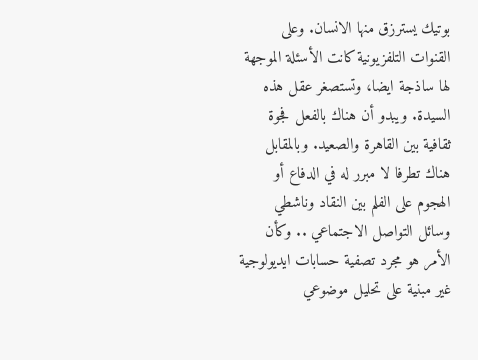بوتيك يسترزق منها الانسان. وعلى القنوات التلفزيونية كانت الأسئلة الموجهة لها ساذجة ايضا، وتستصغر عقل هذه السيدة. ويبدو أن هناك بالفعل فجوة ثقافية بين القاهرة والصعيد. وبالمقابل هناك تطرفا لا مبرر له في الدفاع أو الهجوم على الفلم بين النقاد وناشطي وسائل التواصل الاجتماعي .. وكأن الأمر هو مجرد تصفية حسابات ايديولوجية غير مبنية على تحليل موضوعي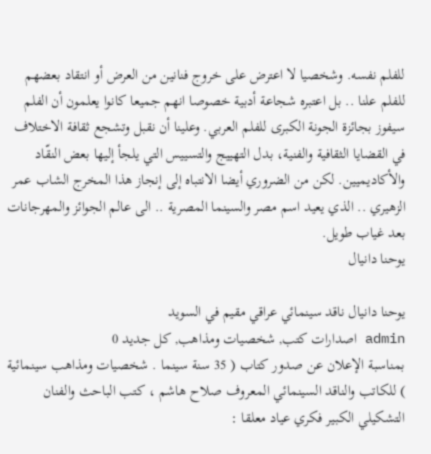للفلم نفسه. وشخصيا لا اعترض على خروج فنانين من العرض أو انتقاد بعضهم للفلم علنا .. بل اعتبره شجاعة أدبية خصوصا انهم جميعا كانوا يعلمون أن الفلم سيفوز بجائزة الجونة الكبرى للفلم العربي. وعلينا أن نقبل وتشجع ثقافة الاختلاف في القضايا الثقافية والفنية، بدل التهييج والتسييس التي يلجأ إليها بعض النقّاد والأكاديميين. لكن من الضروري أيضا الانتباه إلى إنجاز هذا المخرج الشاب عمر الزهيري .. الذي يعيد اسم مصر والسينما المصرية .. الى عالم الجوائز والمهرجانات بعد غياب طويل.
يوحنا دانيال

يوحنا دانيال ناقد سينمائي عراقي مقيم في السويد
admin اصدارات كتب, شخصيات ومذاهب, كل جديد 0
بمناسبة الإعلان عن صدور كتاب ( 35 سنة سينما . شخصيات ومذاهب سينمائية ) للكاتب والناقد السينمائي المعروف صلاح هاشم ، كتب الباحث والفنان التشكيلي الكبير فكري عياد معلقا :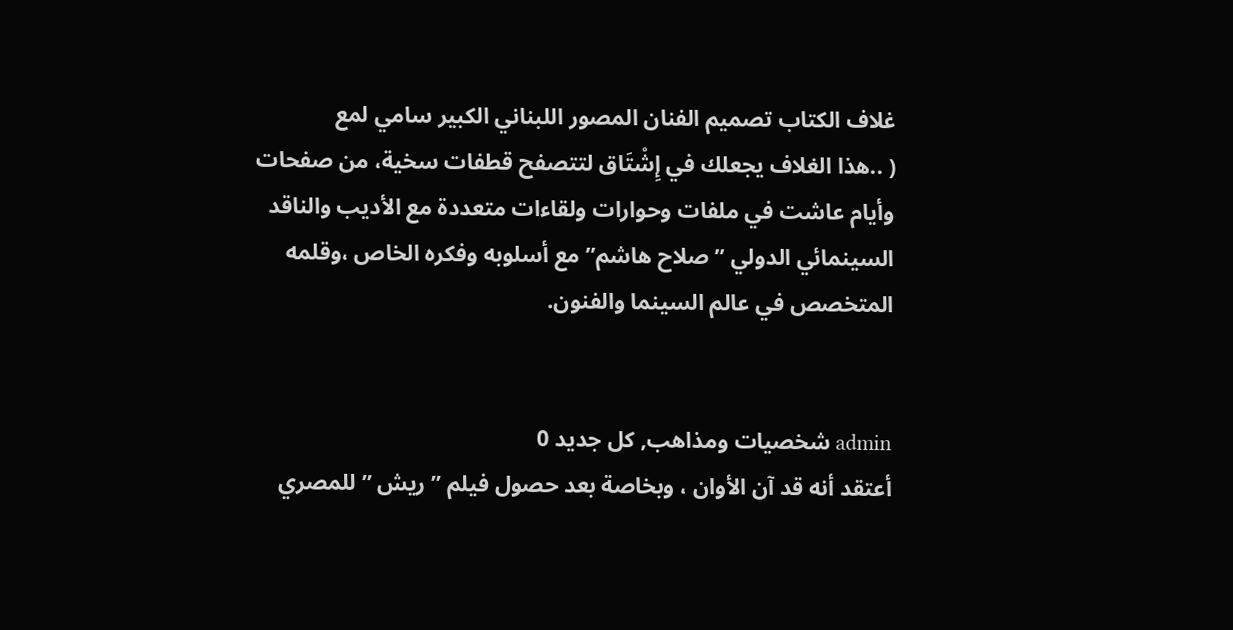غلاف الكتاب تصميم الفنان المصور اللبناني الكبير سامي لمع
( ..هذا الغلاف يجعلك في إِشْتَاق لتتصفح قطفات سخية، من صفحات وأيام عاشت في ملفات وحوارات ولقاءات متعددة مع الأديب والناقد السينمائي الدولي ” صلاح هاشم” مع أسلوبه وفكره الخاص ،وقلمه المتخصص في عالم السينما والفنون.


admin شخصيات ومذاهب, كل جديد 0
أعتقد أنه قد آن الأوان ، وبخاصة بعد حصول فيلم ” ريش ” للمصري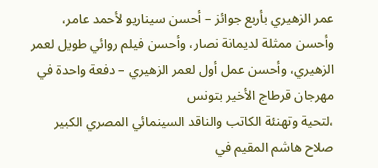عمر الزهيري بأربع جوائز – أحسن سيناريو لأحمد عامر، وأحسن ممثلة لديمانة نصار، وأحسن فيلم روائي طويل لعمر الزهيري، وأحسن عمل أول لعمر الزهيري – دفعة واحدة في مهرجان قرطاج الأخير بتونس
،لتحية وتهنئة الكاتب والناقد السينمائي المصري الكبير صلاح هاشم المقيم في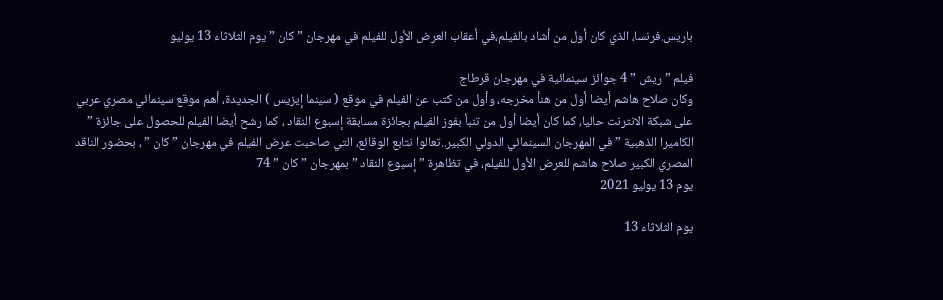باريس.فرنسا، الذي كان أول من أشاد بالفيلم،في أعقاب العرض الأول للفيلم في مهرجان ” كان ” يوم الثلاثاء 13 يوليو

فيلم ” ريش ” 4 جوائز سينمائية في مهرجان قرطاج
وكان صلاح هاشم أيضا أول من هنأ مخرجه، وأول من كتب عن الفيلم في موقع ( سينما إيزيس ) الجديدة، أهم موقع سينمائي مصري عربي على شبكة الانترنت حاليا، كما كان أيضا أول من تنبأ بفوز الفيلم بجائزة مسابقة إسبوع النقاد ، كما رشح أيضا الفيلم للحصول على جائزة ” الكاميرا الذهبية ” في المهرجان السينمائي الدولي الكبير..تعالوا نتابع الوقائع، التي صاحبت عرض الفيلم في مهرجان ” كان ” ، بحضور الناقد المصري الكبير صلاح هاشم للعرض الأول للفيلم، في تظاهرة ” إسبوع النقاد ” بمهرجان ” كان ” 74
يوم 13 يوليو 2021

يوم الثلاثاء 13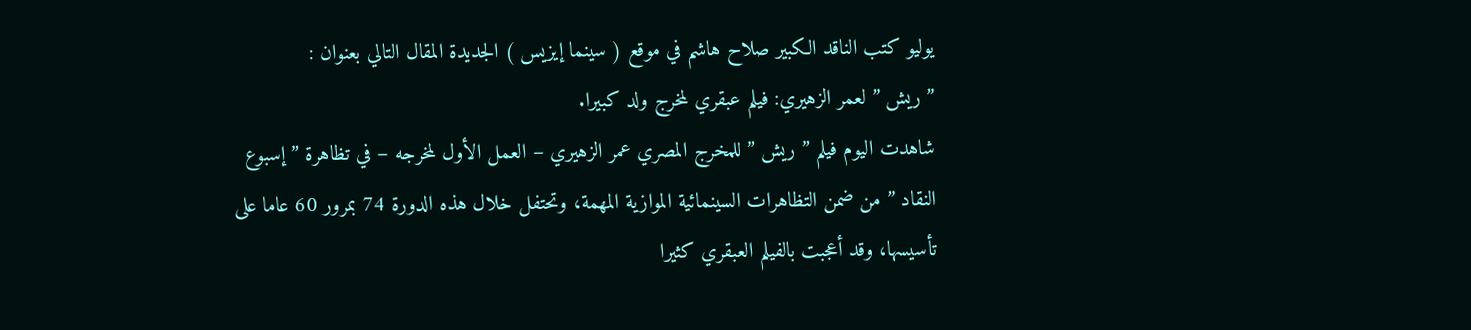يوليو كتب الناقد الكبير صلاح هاشم في موقع ( سينما إيزيس ) الجديدة المقال التالي بعنوان :
” ريش ” لعمر الزهيري: فيلم عبقري لمخرج ولد كبيرا.
شاهدت اليوم فيلم ” ريش ” للمخرج المصري عمر الزهيري – العمل الأول لمخرجه – في تظاهرة ” إسبوع النقاد ” من ضمن التظاهرات السينمائية الموازية المهمة، وتحتفل خلال هذه الدورة 74 بمرور 60 عاما على تأسيسها، وقد أعجبت بالفيلم العبقري كثيرا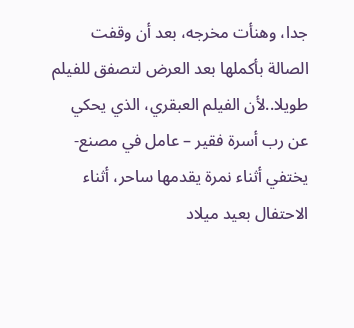جدا، وهنأت مخرجه، بعد أن وقفت الصالة بأكملها بعد العرض لتصفق للفيلم طويلا..لأن الفيلم العبقري، الذي يحكي عن رب أسرة فقير – عامل في مصنع- يختفي أثناء نمرة يقدمها ساحر، أثناء الاحتفال بعيد ميلاد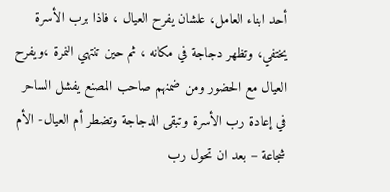أحد ابناء العامل، علشان يفرح العيال ، فاذا برب الأسرة يختفي، وتظهر دجاجة في مكانه ، ثم حين تنتهي النمرة ،ويفرح العيال مع الحضور ومن ضمنهم صاحب المصنع يفشل الساحر في إعادة رب الأسرة وتبقى الدجاجة وتضطر أم العيال- الأم شجاعة – بعد ان تحول رب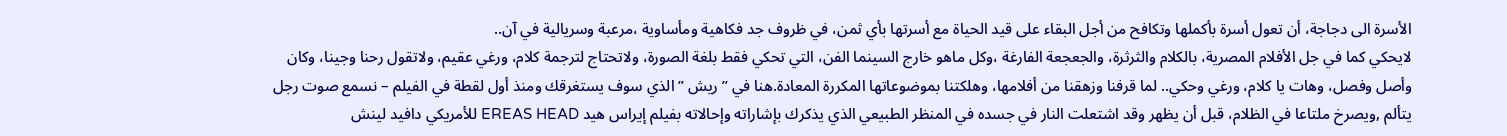الأسرة الى دجاجة، أن تعول أسرة بأكملها وتكافح من أجل البقاء على قيد الحياة مع أسرتها بأي ثمن، في ظروف جد فكاهية ومأساوية ،مرعبة وسريالية في آن..
لايحكي كما في جل الأفلام المصرية، بالكلام والثرثرة، والجعجعة الفارغة ،وكل ماهو خارج السينما الفن، التي تحكي فقط بلغة الصورة، ولاتحتاج لترجمة كلام، ورغي عقيم، ولاتقول رحنا وجينا، وكان وأصل وفصل، وهات يا كلام، ورغي وحكي.. لما قرفنا وزهقنا من أفلامها، وهلكتنا بموضوعاتها المكررة المعادة.هنا في ” ريش ” الذي سوف يستغرقك ومنذ أول لقطة في الفيلم – نسمع صوت رجل يتألم ,ويصرخ ملتاعا في الظلام، قبل أن يظهر وقد اشتعلت النار في جسده في المنظر الطبيعي الذي يذكرك بإشاراته وإحالاته بفيلم إيراس هيد EREAS HEAD للأمريكي دافيد لينش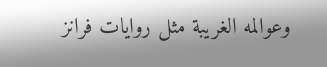وعوالمه الغريبة مثل روايات فرانز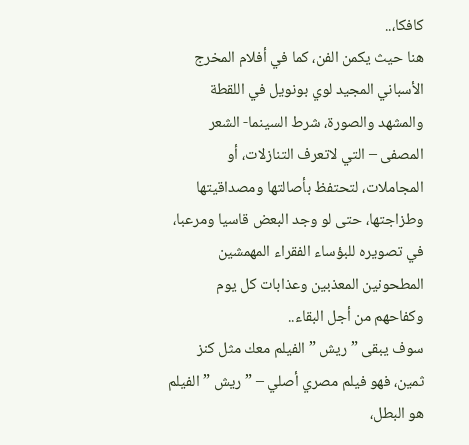كافكا،..
هنا حيث يكمن الفن، كما في أفلام المخرج الأسباني المجيد لوي بونويل في اللقطة والمشهد والصورة، شرط السينما- الشعر المصفى – التي لاتعرف التنازلات، أو المجاملات، لتحتفظ بأصالتها ومصداقيتها وطزاجتها، حتى لو وجد البعض قاسيا ومرعبا، في تصويره للبؤساء الفقراء المهمشين المطحونين المعذبين وعذابات كل يوم وكفاحهم من أجل البقاء..
سوف يبقى ” ريش ” الفيلم معك مثل كنز ثمين، فهو فيلم مصري أصلي – ” ريش ” الفيلم هو البطل،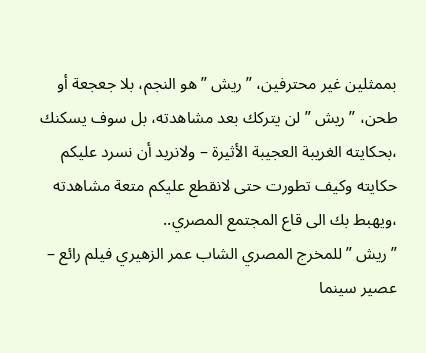بممثلين غير محترفين، ” ريش ” هو النجم، بلا جعجعة أو طحن، ” ريش ” لن يتركك بعد مشاهدته، بل سوف يسكنك ،بحكايته الغريبة العجيبة الأثيرة – ولانريد أن نسرد عليكم حكايته وكيف تطورت حتى لانقطع عليكم متعة مشاهدته ،ويهبط بك الى قاع المجتمع المصري..
” ريش ” للمخرج المصري الشاب عمر الزهيري فيلم رائع – عصير سينما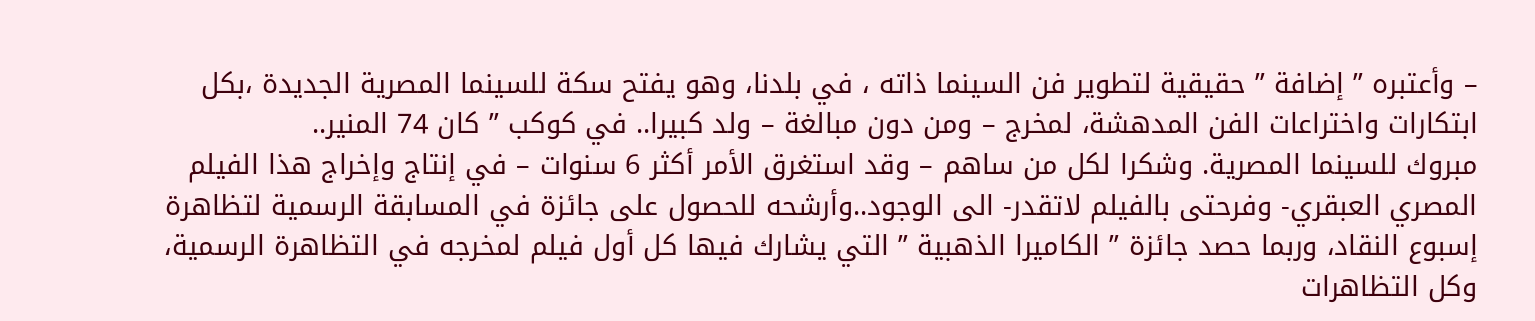– وأعتبره ” إضافة ” حقيقية لتطوير فن السينما ذاته ، في بلدنا، وهو يفتح سكة للسينما المصرية الجديدة ،بكل ابتكارات واختراعات الفن المدهشة، لمخرج – ومن دون مبالغة – ولد كبيرا.. في كوكب ” كان 74 المنير..
مبروك للسينما المصرية. وشكرا لكل من ساهم – وقد استغرق الأمر أكثر 6 سنوات – في إنتاج وإخراج هذا الفيلم المصري العبقري- وفرحتى بالفيلم لاتقدر- الى الوجود..وأرشحه للحصول على جائزة في المسابقة الرسمية لتظاهرة إسبوع النقاد، وربما حصد جائزة ” الكاميرا الذهبية ” التي يشارك فيها كل أول فيلم لمخرجه في التظاهرة الرسمية، وكل التظاهرات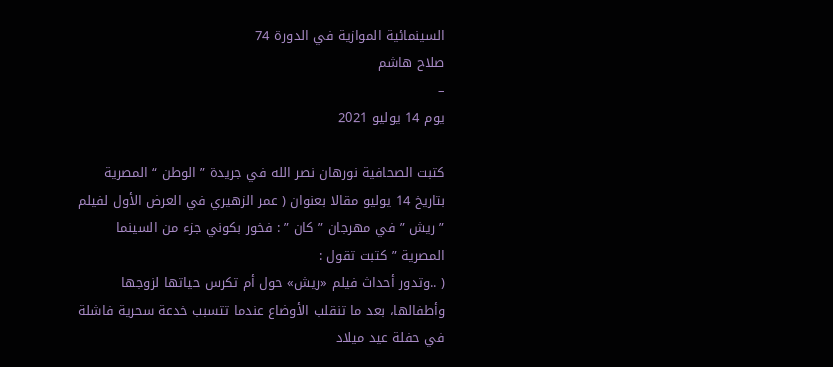السينمائية الموازية في الدورة 74
صلاح هاشم
–
يوم 14 يوليو 2021

كتبت الصحافية نورهان نصر الله في جريدة ” الوطن “ المصرية بتاريخ 14 يوليو مقالا بعنوان ( عمر الزهيري في العرض الأول لفيلم ” ريش ” في مهرجان ” كان ” : فخور بكوني جزء من السينما المصرية ” كتبت تقول :
( ..وتدور أحداث فيلم «ريش» حول أم تكرس حياتها لزوجها وأطفالها، بعد ما تنقلب الأوضاع عندما تتسبب خدعة سحرية فاشلة في حفلة عيد ميلاد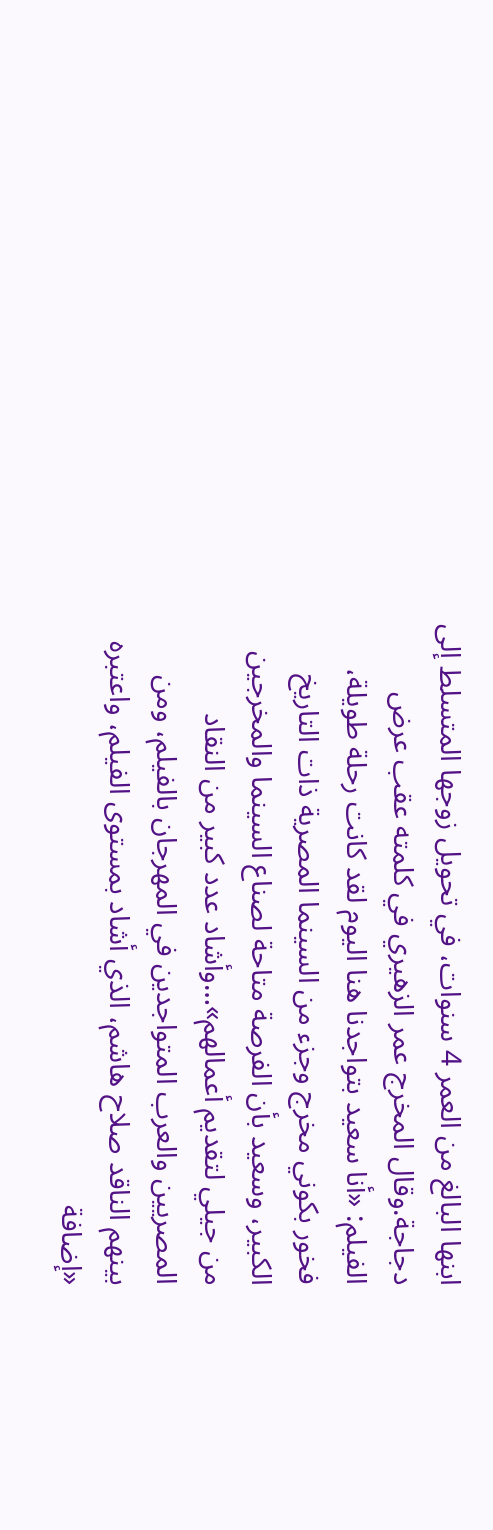ابنها البالغ من العمر 4 سنوات، في تحويل زوجها المتسلط إلى دجاجة.وقال المخرج عمر الزهيري في كلمته عقب عرض الفيلم: «أنا سعيد بتواجدنا هنا اليوم لقد كانت رحلة طويلة، فخور بكوني مخرج وجزء من السينما المصرية ذات التاريخ الكبير، وسعيد بأن الفرصة متاحة لصناع السينما والمخرجين من جيلي لتقديم أعمالهم»…وأشاد عدد كبير من النقاد المصريين والعرب المتواجدين في المهرجان بالفيلم، ومن بينهم الناقد صلاح هاشم، الذي أشاد بمستوى الفيلم، واعتبره «إضافة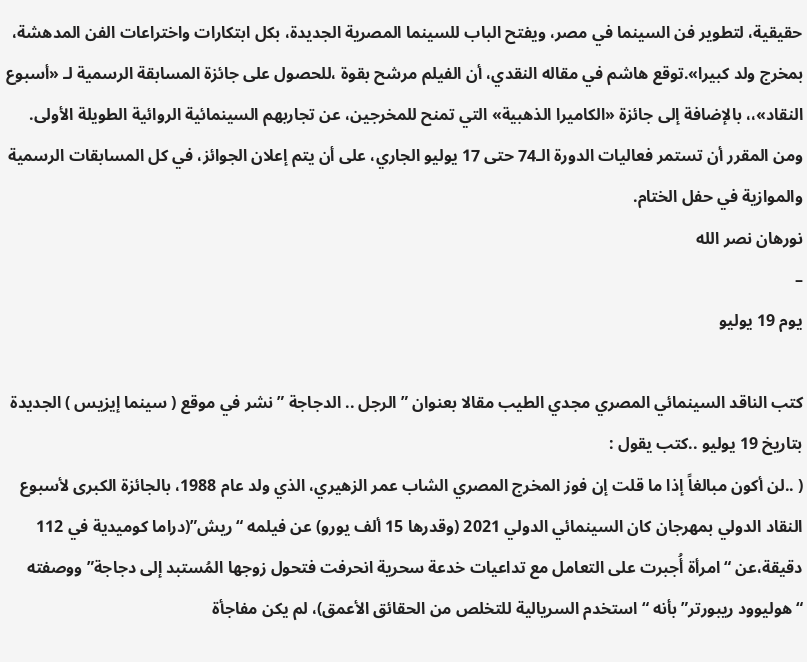حقيقية، لتطوير فن السينما في مصر، ويفتح الباب للسينما المصرية الجديدة، بكل ابتكارات واختراعات الفن المدهشة، بمخرج ولد كبيرا».توقع هاشم في مقاله النقدي، أن الفيلم مرشح بقوة ،للحصول على جائزة المسابقة الرسمية لـ «أسبوع النقاد»،، بالإضافة إلى جائزة «الكاميرا الذهبية» التي تمنح للمخرجين، عن تجاربهم السينمائية الروائية الطويلة الأولى.
ومن المقرر أن تستمر فعاليات الدورة الـ74 حتى 17 يوليو الجاري، على أن يتم إعلان الجوائز، في كل المسابقات الرسمية والموازية في حفل الختام.
نورهان نصر الله
–
يوم 19 يوليو

كتب الناقد السينمائي المصري مجدي الطيب مقالا بعنوان ” الرجل .. الدجاجة ” نشر في موقع ( سينما إيزيس ) الجديدة بتاريخ 19 يوليو ..كتب يقول :
( ..لن أكون مبالغاً إذا ما قلت إن فوز المخرج المصري الشاب عمر الزهيري، الذي ولد عام 1988، بالجائزة الكبرى لأسبوع النقاد الدولي بمهرجان كان السينمائي الدولي 2021 (وقدرها 15 ألف يورو) عن فيلمه “ريش”(دراما كوميدية في 112 دقيقة،عن “امرأة أُجبرت على التعامل مع تداعيات خدعة سحرية انحرفت فتحول زوجها المُستبد إلى دجاجة” ووصفته “هوليوود ريبورتر” بأنه “استخدم السريالية للتخلص من الحقائق الأعمق)، لم يكن مفاجأة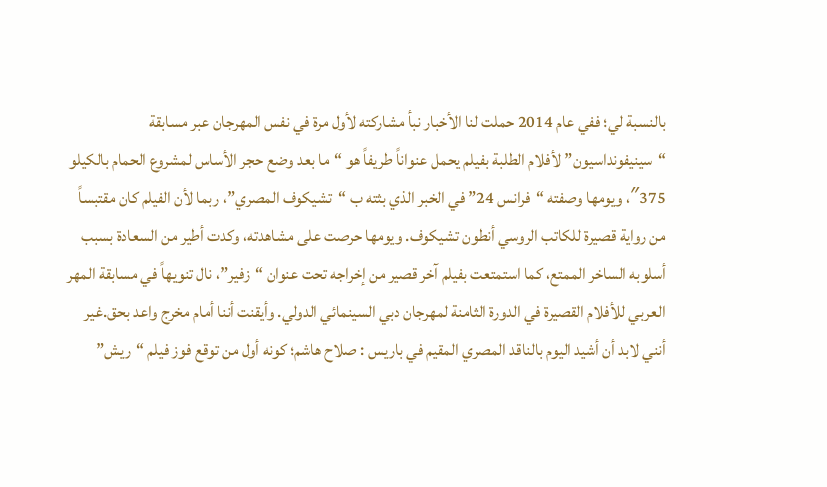بالنسبة لي؛ ففي عام 2014 حملت لنا الأخبار نبأ مشاركته لأول مرة في نفس المهرجان عبر مسابقة “سينيفونداسيون” لأفلام الطلبة بفيلم يحمل عنواناً طريفاً هو “ما بعد وضع حجر الأساس لمشروع الحمام بالكيلو 375″، ويومها وصفته “فرانس 24” في الخبر الذي بثته ب “تشيكوف المصري”، ربما لأن الفيلم كان مقتبساً من رواية قصيرة للكاتب الروسي أنطون تشيكوف. ويومها حرصت على مشاهدته، وكدت أطير من السعادة بسبب أسلوبه الساخر الممتع، كما استمتعت بفيلم آخر قصير من إخراجه تحت عنوان “زفير”، نال تنويهاً في مسابقة المهر العربي للأفلام القصيرة في الدورة الثامنة لمهرجان دبي السينمائي الدولي. وأيقنت أننا أمام مخرج واعد بحق.غير أنني لابد أن أشيد اليوم بالناقد المصري المقيم في باريس : صلاح هاشم؛ كونه أول من توقع فوز فيلم “ريش”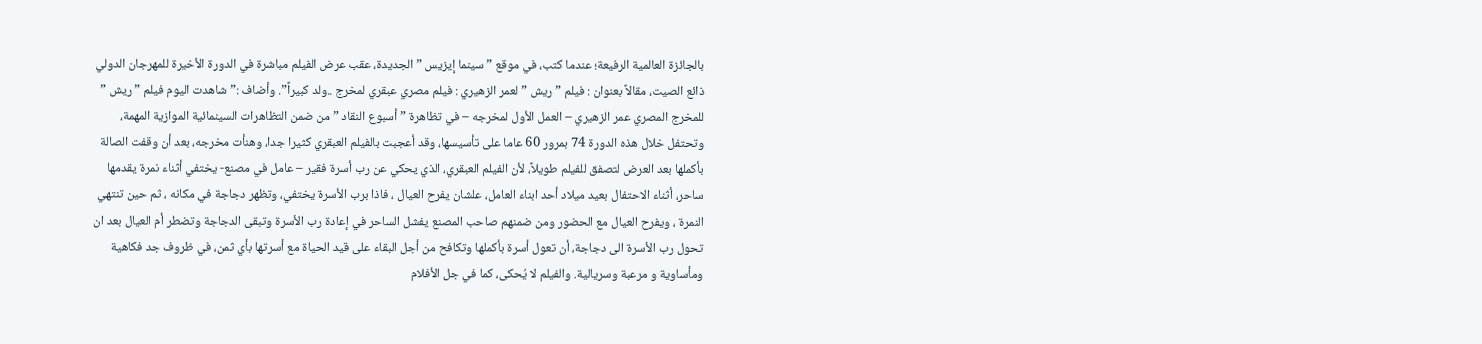بالجائزة العالمية الرفيعة؛ عندما كتب، في موقع ” سينما إيزيس ” الجديدة، عقب عرض الفيلم مباشرة في الدورة الأخيرة للمهرجان الدولي ذائع الصيت، مقالاً بعنوان : فيلم ” ريش ” لعمر الزهيري : فيلم مصري عبقري لمخرج ..ولد كبيراً”. وأضاف :”شاهدت اليوم فيلم ” ريش ” للمخرج المصري عمر الزهيري – العمل الأول لمخرجه – في تظاهرة ” أسبوع النقاد ” من ضمن التظاهرات السينمائية الموازية المهمة، وتحتفل خلال هذه الدورة 74 بمرور 60 عاما على تأسيسها، وقد أعجبت بالفيلم العبقري كثيرا جدا، وهنأت مخرجه، بعد أن وقفت الصالة بأكملها بعد العرض لتصفق للفيلم طويلاً، لأن الفيلم العبقري، الذي يحكي عن رب أسرة فقير – عامل في مصنع- يختفي أثناء نمرة يقدمها ساحر، أثناء الاحتفال بعيد ميلاد أحد ابناء العامل، علشان يفرح العيال ، فاذا برب الأسرة يختفي، وتظهر دجاجة في مكانه ، ثم حين تنتهي النمرة ، ويفرح العيال مع الحضور ومن ضمنهم صاحب المصنع يفشل الساحر في إعادة رب الأسرة وتبقى الدجاجة وتضطر أم العيال بعد ان تحول رب الأسرة الى دجاجة، أن تعول أسرة بأكملها وتكافح من أجل البقاء على قيد الحياة مع أسرتها بأي ثمن، في ظروف جد فكاهية ومأساوية و مرعبة وسريالية. والفيلم لا يُحكى، كما في جل الأفلام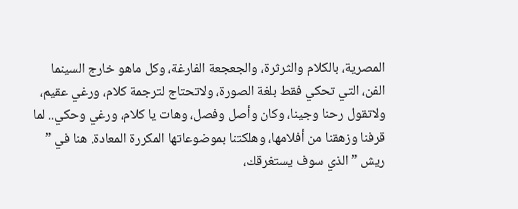المصرية، بالكلام والثرثرة، والجعجعة الفارغة، وكل ماهو خارج السينما الفن، التي تحكي فقط بلغة الصورة، ولاتحتاج لترجمة كلام، ورغي عقيم، ولاتقول رحنا وجينا، وكان وأصل وفصل، وهات يا كلام، ورغي وحكي.. لما قرفنا وزهقنا من أفلامها، وهلكتنا بموضوعاتها المكررة المعادة. هنا في ” ريش ” الذي سوف يستغرقك،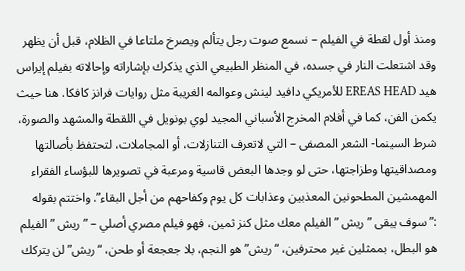ومنذ أول لقطة في الفيلم – نسمع صوت رجل يتألم ويصرخ ملتاعا في الظلام، قبل أن يظهر وقد اشتعلت النار في جسده، في المنظر الطبيعي الذي يذكرك بإشاراته وإحالاته بفيلم إيراس هيد EREAS HEAD للأمريكي دافيد لينش وعوالمه الغريبة مثل روايات فرانز كافكا. هنا حيث يكمن الفن، كما في أفلام المخرج الأسباني المجيد لوي بونويل في اللقطة والمشهد والصورة، شرط السينما- الشعر المصفى – التي لاتعرف التنازلات، أو المجاملات، لتحتفظ بأصالتها ومصداقيتها وطزاجتها، حتى لو وجدها البعض قاسية ومرعبة في تصويرها للبؤساء الفقراء المهمشين المطحونين المعذبين وعذابات كل يوم وكفاحهم من أجل البقاء”. واختتم بقوله :”سوف يبقى ” ريش ” الفيلم معك مثل كنز ثمين، فهو فيلم مصري أصلي – ” ريش ” الفيلم هو البطل، بممثلين غير محترفين، “ريش” هو النجم، بلا جعجعة أو طحن، “ريش” لن يتركك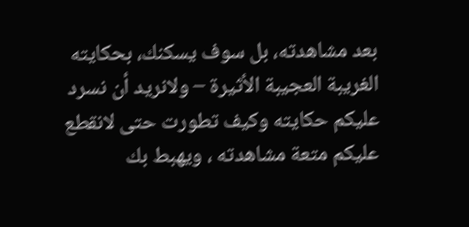بعد مشاهدته، بل سوف يسكنك، بحكايته الغريبة العجيبة الأثيرة – ولانريد أن نسرد عليكم حكايته وكيف تطورت حتى لانقطع عليكم متعة مشاهدته ، ويهبط بك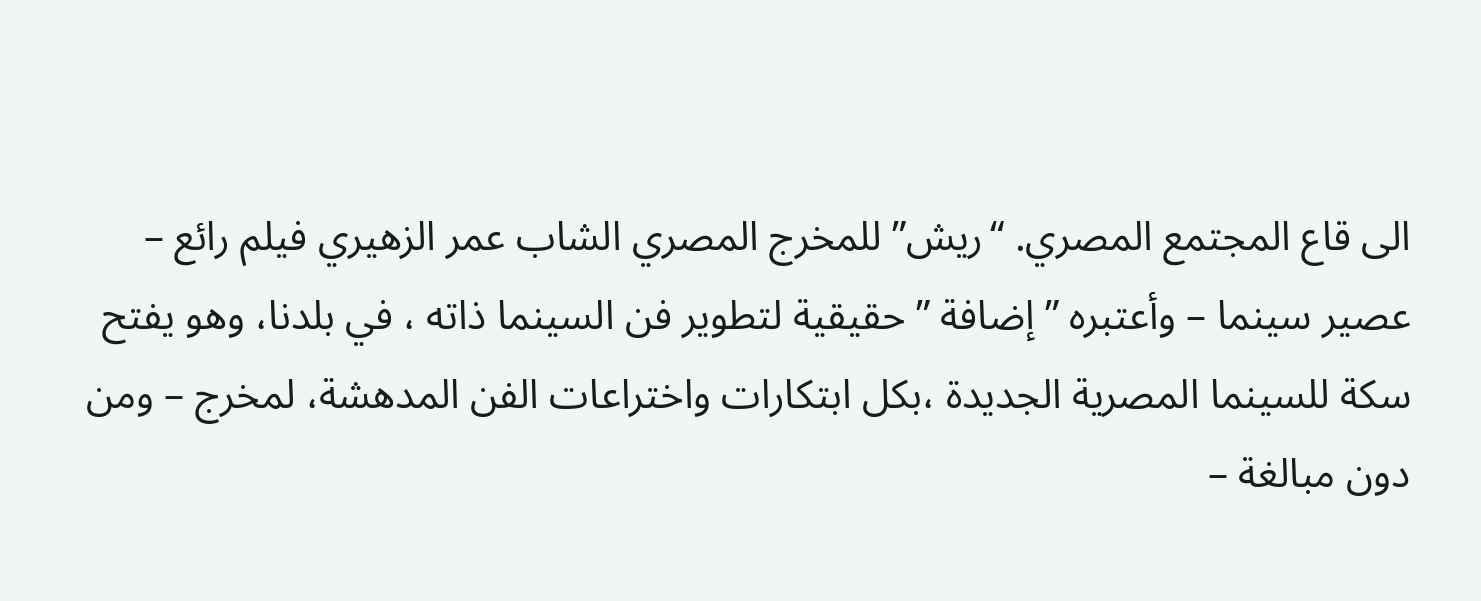الى قاع المجتمع المصري. “ريش” للمخرج المصري الشاب عمر الزهيري فيلم رائع – عصير سينما – وأعتبره ” إضافة ” حقيقية لتطوير فن السينما ذاته ، في بلدنا، وهو يفتح سكة للسينما المصرية الجديدة ،بكل ابتكارات واختراعات الفن المدهشة، لمخرج – ومن دون مبالغة –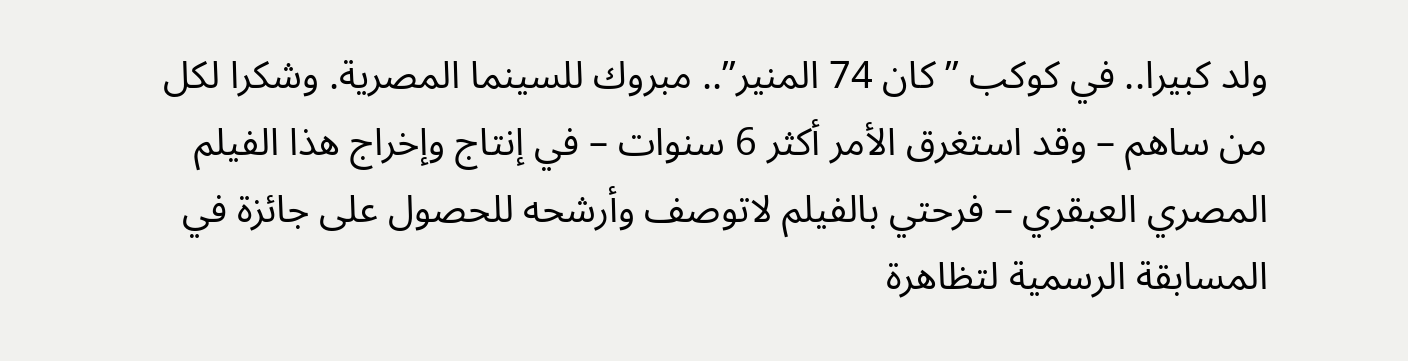ولد كبيرا.. في كوكب ” كان 74 المنير”.. مبروك للسينما المصرية. وشكرا لكل من ساهم – وقد استغرق الأمر أكثر 6 سنوات – في إنتاج وإخراج هذا الفيلم المصري العبقري – فرحتي بالفيلم لاتوصف وأرشحه للحصول على جائزة في المسابقة الرسمية لتظاهرة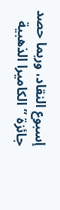إسبوع النقاد، وربما حصد جائزة ” الكاميرا الذهبية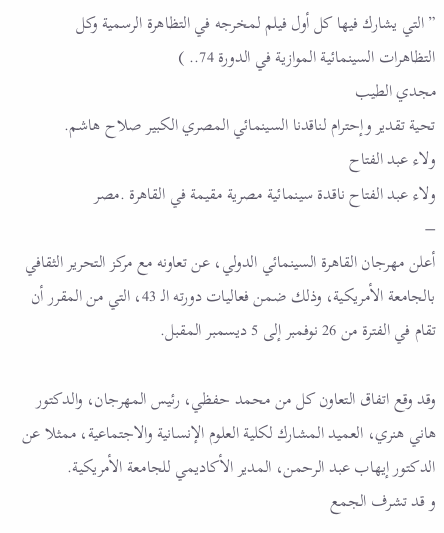” التي يشارك فيها كل أول فيلم لمخرجه في التظاهرة الرسمية وكل التظاهرات السينمائية الموازية في الدورة 74.. )
مجدي الطيب
تحية تقدير وإحترام لناقدنا السينمائي المصري الكبير صلاح هاشم.
ولاء عبد الفتاح
ولاء عبد الفتاح ناقدة سينمائية مصرية مقيمة في القاهرة .مصر
–
أعلن مهرجان القاهرة السينمائي الدولي، عن تعاونه مع مركز التحرير الثقافي بالجامعة الأمريكية، وذلك ضمن فعاليات دورته الـ 43، التي من المقرر أن تقام في الفترة من 26 نوفمبر إلى 5 ديسمبر المقبل.

وقد وقع اتفاق التعاون كل من محمد حفظي، رئيس المهرجان، والدكتور هاني هنري، العميد المشارك لكلية العلوم الإنسانية والاجتماعية، ممثلا عن الدكتور إيهاب عبد الرحمن، المدير الأكاديمي للجامعة الأمريكية.
و قد تشرف الجمع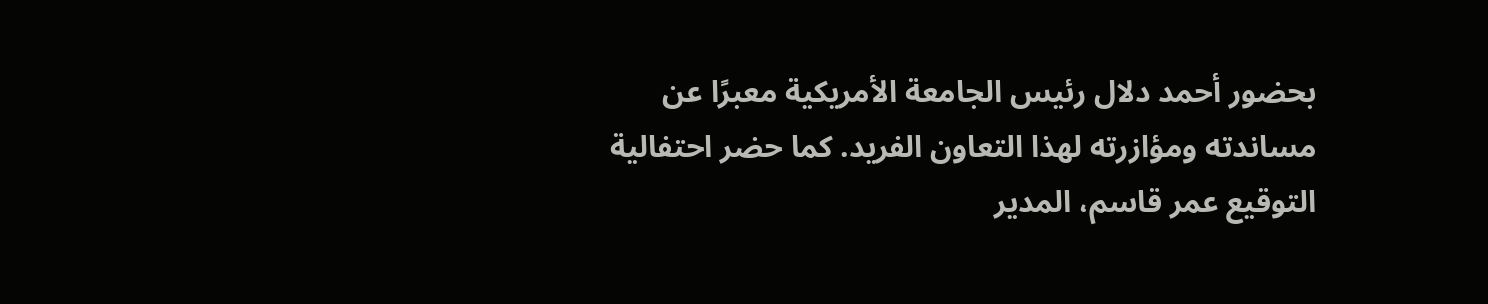بحضور أحمد دلال رئيس الجامعة الأمريكية معبرًا عن مساندته ومؤازرته لهذا التعاون الفريد. كما حضر احتفالية التوقيع عمر قاسم، المدير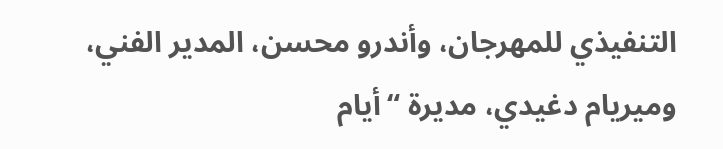التنفيذي للمهرجان، وأندرو محسن، المدير الفني، وميريام دغيدي، مديرة “أيام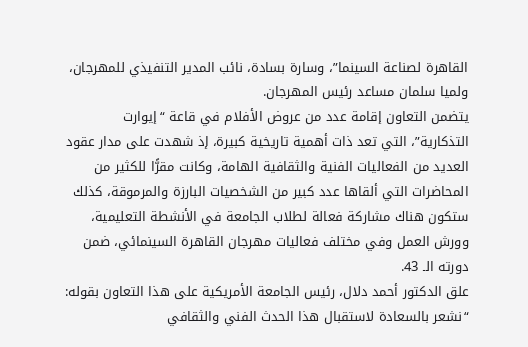القاهرة لصناعة السينما”، وسارة بسادة، نائب المدير التنفيذي للمهرجان، ولميا سلمان مساعد رئيس المهرجان.
يتضمن التعاون إقامة عدد من عروض الأفلام في قاعة “إيوارت التذكارية”، التي تعد ذات أهمية تاريخية كبيرة، إذ شهدت على مدار عقود العديد من الفعاليات الفنية والثقافية الهامة، وكانت مقرًّا للكثير من المحاضرات التي ألقاها عدد كبير من الشخصيات البارزة والمرموقة، كذلك ستكون هناك مشاركة فعالة لطلاب الجامعة في الأنشطة التعليمية، وورش العمل وفي مختلف فعاليات مهرجان القاهرة السينمائي، ضمن دورته الـ 43.
علق الدكتور أحمد دلال، رئيس الجامعة الأمريكية على هذا التعاون بقوله: “نشعر بالسعادة لاستقبال هذا الحدث الفني والثقافي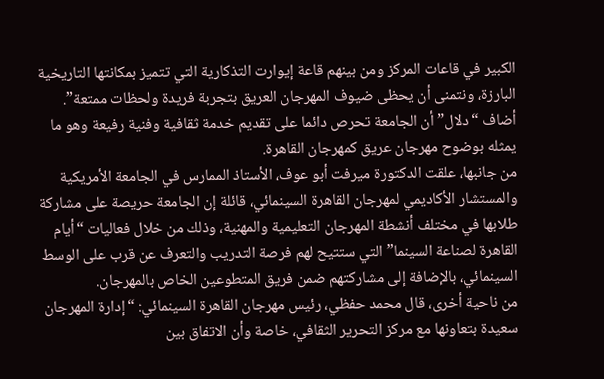الكبير في قاعات المركز ومن بينهم قاعة إيوارت التذكارية التي تتميز بمكانتها التاريخية البارزة، ونتمنى أن يحظى ضيوف المهرجان العريق بتجربة فريدة ولحظات ممتعة”.
أضاف “دلال” أن الجامعة تحرص دائما على تقديم خدمة ثقافية وفنية رفيعة وهو ما يمثله بوضوح مهرجان عريق كمهرجان القاهرة.
من جانبها، علقت الدكتورة ميرفت أبو عوف، الأستاذ الممارس في الجامعة الأمريكية والمستشار الأكاديمي لمهرجان القاهرة السينمائي، قائلة إن الجامعة حريصة على مشاركة طلابها في مختلف أنشطة المهرجان التعليمية والمهنية، وذلك من خلال فعاليات “أيام القاهرة لصناعة السينما” التي ستتيح لهم فرصة التدريب والتعرف عن قرب على الوسط السينمائي، بالإضافة إلى مشاركتهم ضمن فريق المتطوعين الخاص بالمهرجان.
من ناحية أخرى، قال محمد حفظي، رئيس مهرجان القاهرة السينمائي: “إدارة المهرجان سعيدة بتعاونها مع مركز التحرير الثقافي، خاصة وأن الاتفاق بين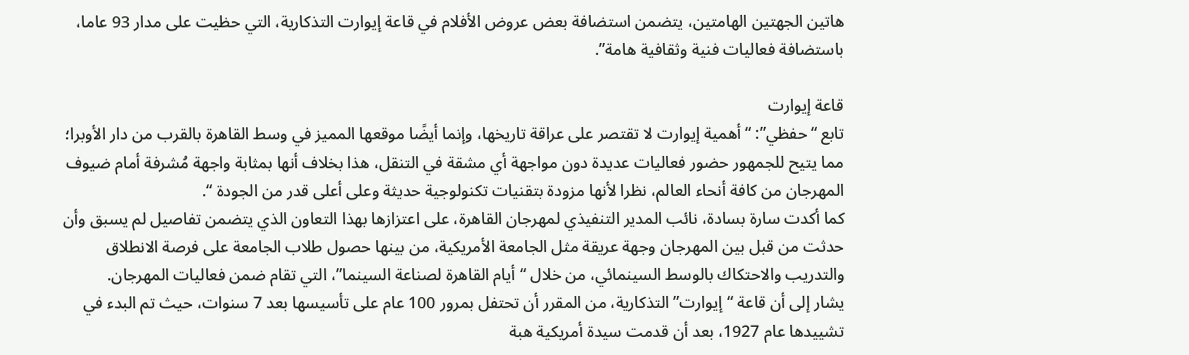هاتين الجهتين الهامتين، يتضمن استضافة بعض عروض الأفلام في قاعة إيوارت التذكارية، التي حظيت على مدار 93 عاما، باستضافة فعاليات فنية وثقافية هامة”.

قاعة إيوارت
تابع “حفظي”: “أهمية إيوارت لا تقتصر على عراقة تاريخها، وإنما أيضًا موقعها المميز في وسط القاهرة بالقرب من دار الأوبرا؛ مما يتيح للجمهور حضور فعاليات عديدة دون مواجهة أي مشقة في التنقل، هذا بخلاف أنها بمثابة واجهة مُشرفة أمام ضيوف المهرجان من كافة أنحاء العالم، نظرا لأنها مزودة بتقنيات تكنولوجية حديثة وعلى أعلى قدر من الجودة “.
كما أكدت سارة بسادة، نائب المدير التنفيذي لمهرجان القاهرة، على اعتزازها بهذا التعاون الذي يتضمن تفاصيل لم يسبق وأن حدثت من قبل بين المهرجان وجهة عريقة مثل الجامعة الأمريكية، من بينها حصول طلاب الجامعة على فرصة الانطلاق والتدريب والاحتكاك بالوسط السينمائي، من خلال “أيام القاهرة لصناعة السينما”، التي تقام ضمن فعاليات المهرجان.
يشار إلى أن قاعة “إيوارت” التذكارية، من المقرر أن تحتفل بمرور 100 عام على تأسيسها بعد 7 سنوات، حيث تم البدء في تشييدها عام 1927، بعد أن قدمت سيدة أمريكية هبة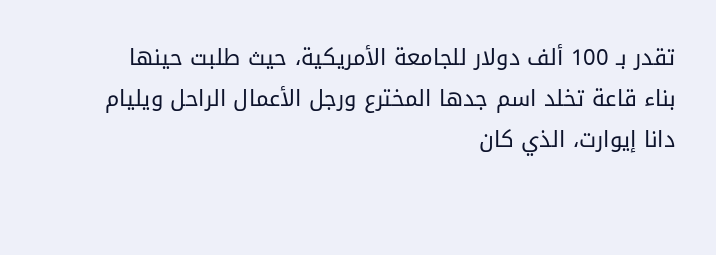تقدر بـ 100 ألف دولار للجامعة الأمريكية، حيث طلبت حينها بناء قاعة تخلد اسم جدها المخترع ورجل الأعمال الراحل ويليام دانا إيوارت، الذي كان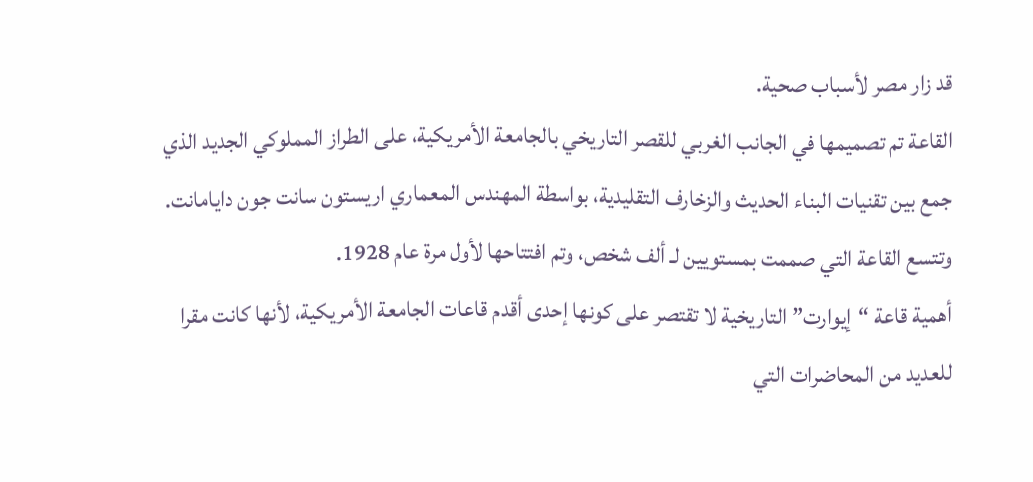قد زار مصر لأسباب صحية.
القاعة تم تصميمها في الجانب الغربي للقصر التاريخي بالجامعة الأمريكية، على الطراز المملوكي الجديد الذي جمع بين تقنيات البناء الحديث والزخارف التقليدية، بواسطة المهندس المعماري اريستون سانت جون دايامانت.
وتتسع القاعة التي صممت بمستويين لـ ألف شخص، وتم افتتاحها لأول مرة عام 1928.
أهمية قاعة “إيوارت” التاريخية لا تقتصر على كونها إحدى أقدم قاعات الجامعة الأمريكية، لأنها كانت مقرا للعديد من المحاضرات التي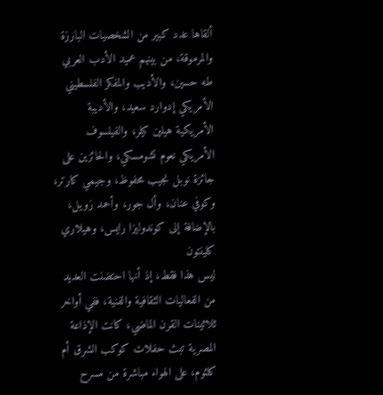ألقاها عدد كبير من الشخصيات البارزة والمرموقة، من بينهم عميد الأدب العربي طه حسين، والأديب والمفكر الفلسطيني الأمريكي إدوارد سعيد، والأديبة الأمريكية هيلين كيلر، والفيلسوف الأمريكي نعوم تشومسكي، والحائزين على جائزة نوبل نجيب محفوظ، وجيمي كارتر، وكوفي عنان، وأل جور، وأحمد زويل، بالإضافة إلى كوندوليزا رايس، وهيلاري كلينتون
ليس هذا فقط، إذ أنها احتضنت العديد من الفعاليات الثقافية والفنية، ففي أواخر ثلاثينات القرن الماضي، كانت الإذاعة المصرية تبث حفلات كوكب الشرق أم كلثوم، على الهواء مباشرة من مسرح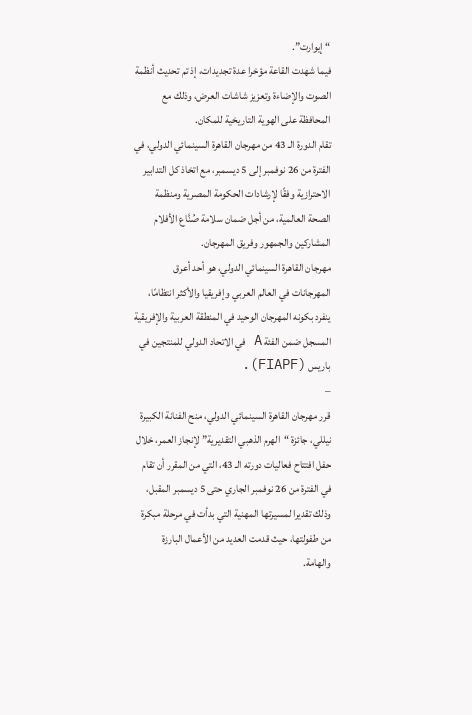“إيوارت”.
فيما شهدت القاعة مؤخرا عدة تجديدات، إذ تم تحديث أنظمة الصوت والإضاءة وتعزيز شاشات العرض، وذلك مع المحافظة على الهوية التاريخية للمكان.
تقام الدورة الـ 43 من مهرجان القاهرة السينمائي الدولي، في الفترة من 26 نوفمبر إلى 5 ديسمبر، مع اتخاذ كل التدابير الاحترازية وفقًا لإرشادات الحكومة المصرية ومنظمة الصحة العالمية، من أجل ضمان سلامة صُنَّاع الأفلام المشاركين والجمهور وفريق المهرجان.
مهرجان القاهرة السينمائي الدولي، هو أحد أعرق المهرجانات في العالم العربي وإفريقيا والأكثر انتظامًا، ينفرد بكونه المهرجان الوحيد في المنطقة العربية والإفريقية المسجل ضمن الفئة A في الاتحاد الدولي للمنتجين في باريس (FIAPF).
–
قرر مهرجان القاهرة السينمائي الدولي، منح الفنانة الكبيرة نيللي، جائزة “الهرم الذهبي التقديرية” لإنجاز العمر، خلال حفل افتتاح فعاليات دورته الـ 43، التي من المقرر أن تقام في الفترة من 26 نوفمبر الجاري حتى 5 ديسمبر المقبل، وذلك تقديرا لمسيرتها المهنية التي بدأت في مرحلة مبكرة من طفولتها، حيث قدمت العديد من الأعمال البارزة والهامة.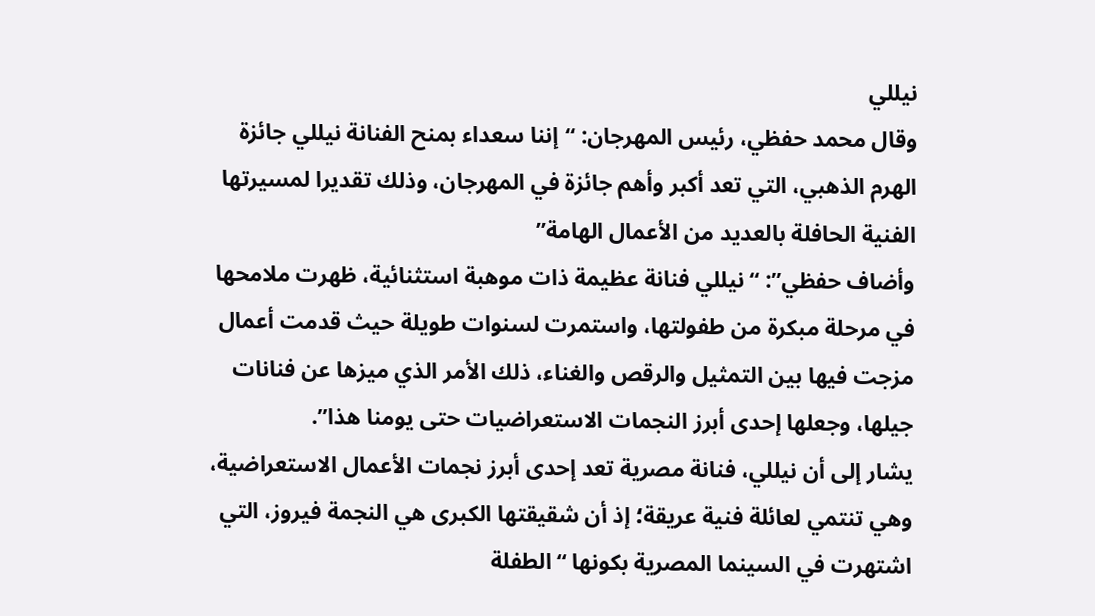نيللي
وقال محمد حفظي، رئيس المهرجان: “إننا سعداء بمنح الفنانة نيللي جائزة الهرم الذهبي، التي تعد أكبر وأهم جائزة في المهرجان، وذلك تقديرا لمسيرتها الفنية الحافلة بالعديد من الأعمال الهامة”
وأضاف حفظي”: “نيللي فنانة عظيمة ذات موهبة استثنائية، ظهرت ملامحها في مرحلة مبكرة من طفولتها، واستمرت لسنوات طويلة حيث قدمت أعمال مزجت فيها بين التمثيل والرقص والغناء، ذلك الأمر الذي ميزها عن فنانات جيلها، وجعلها إحدى أبرز النجمات الاستعراضيات حتى يومنا هذا”.
يشار إلى أن نيللي، فنانة مصرية تعد إحدى أبرز نجمات الأعمال الاستعراضية، وهي تنتمي لعائلة فنية عريقة؛ إذ أن شقيقتها الكبرى هي النجمة فيروز، التي اشتهرت في السينما المصرية بكونها “الطفلة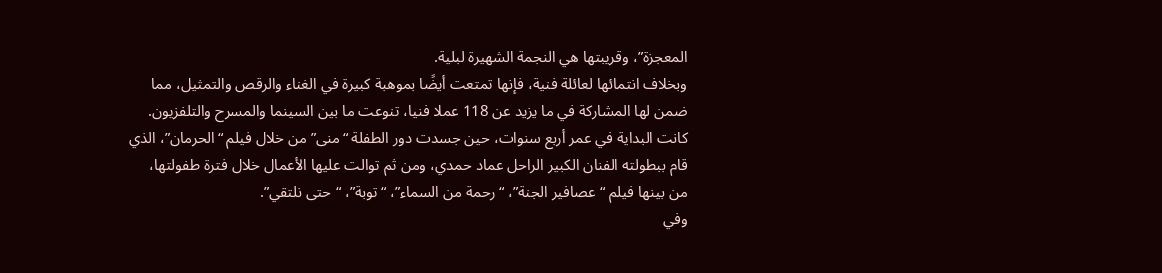المعجزة”، وقريبتها هي النجمة الشهيرة لبلية.
وبخلاف انتمائها لعائلة فنية، فإنها تمتعت أيضًا بموهبة كبيرة في الغناء والرقص والتمثيل، مما ضمن لها المشاركة في ما يزيد عن 118 عملا فنيا، تنوعت ما بين السينما والمسرح والتلفزيون.
كانت البداية في عمر أربع سنوات، حين جسدت دور الطفلة “منى” من خلال فيلم “الحرمان”، الذي قام ببطولته الفنان الكبير الراحل عماد حمدي، ومن ثم توالت عليها الأعمال خلال فترة طفولتها، من بينها فيلم “عصافير الجنة”، “رحمة من السماء”، “توبة”، “حتى نلتقي”.
وفي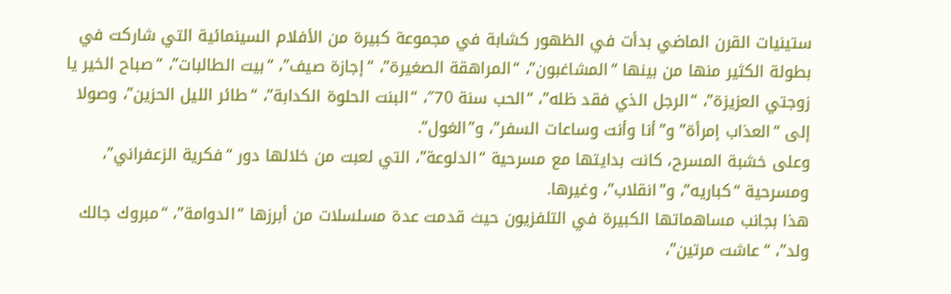ستينيات القرن الماضي بدأت في الظهور كشابة في مجموعة كبيرة من الأفلام السينمائية التي شاركت في بطولة الكثير منها من بينها “المشاغبون”، “المراهقة الصغيرة”، “إجازة صيف”، “بيت الطالبات”، “صباح الخير يا زوجتي العزيزة”، “الرجل الذي فقد ظله”، “الحب سنة 70″، “البنت الحلوة الكدابة”، “طائر الليل الحزين”، وصولا إلى “العذاب إمرأة” و”أنا وأنت وساعات السفر”، و”الغول”.
وعلى خشبة المسرح، كانت بدايتها مع مسرحية “الدلوعة”، التي لعبت من خلالها دور “فكرية الزعفراني”، ومسرحية “كباريه”، و”انقلاب”، وغيرها.
هذا بجانب مساهماتها الكبيرة في التلفزيون حيث قدمت عدة مسلسلات من أبرزها “الدوامة”، “مبروك جالك ولد”، “عاشت مرتين”،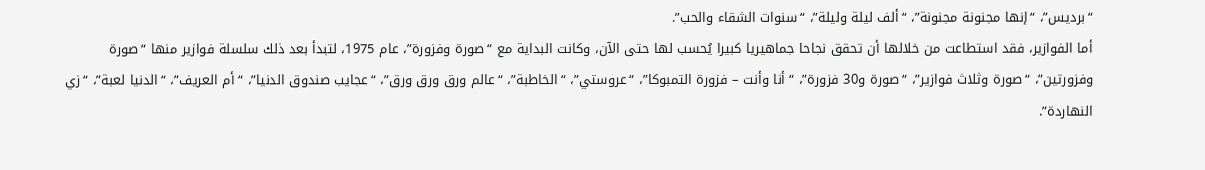“برديس”، “إنها مجنونة مجنونة”، “ألف ليلة وليلة”، “سنوات الشقاء والحب”.
أما الفوازير، فقد استطاعت من خلالها أن تحقق نجاحا جماهيريا كبيرا يُحسب لها حتى الآن، وكانت البداية مع “صورة وفزورة”، عام 1975، لتبدأ بعد ذلك سلسلة فوازير منها “صورة وفزورتين”، “صورة وثلاث فوازير”، “صورة و30 فزورة”، “أنا وأنت – فزورة التمبوكا”، “عروستي”، “الخاطبة”، “عالم ورق ورق ورق”، “عجايب صندوق الدنيا”، “أم العريف”، “الدنيا لعبة”، “زي النهاردة”.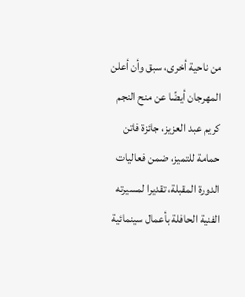من ناحية أخرى، سبق وأن أعلن المهرجان أيضًا عن منح النجم كريم عبد العزيز، جائزة فاتن حمامة للتميز، ضمن فعاليات الدورة المقبلة، تقديرا لمسيرته الفنية الحافلة بأعمال سينمائية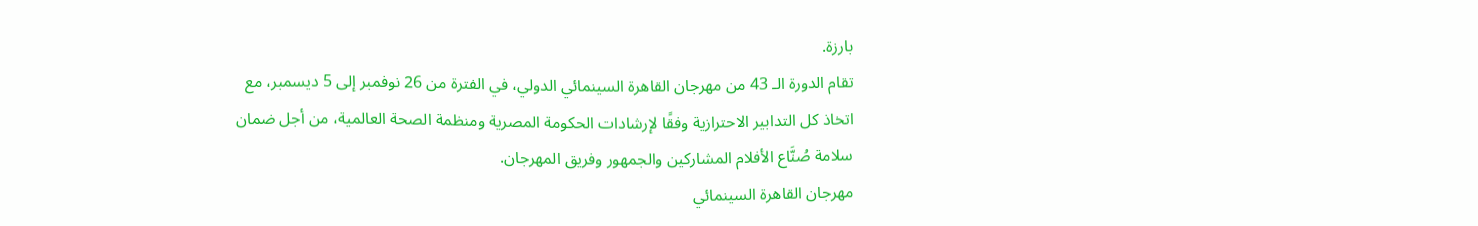بارزة.
تقام الدورة الـ 43 من مهرجان القاهرة السينمائي الدولي، في الفترة من 26 نوفمبر إلى 5 ديسمبر، مع اتخاذ كل التدابير الاحترازية وفقًا لإرشادات الحكومة المصرية ومنظمة الصحة العالمية، من أجل ضمان سلامة صُنَّاع الأفلام المشاركين والجمهور وفريق المهرجان.
مهرجان القاهرة السينمائي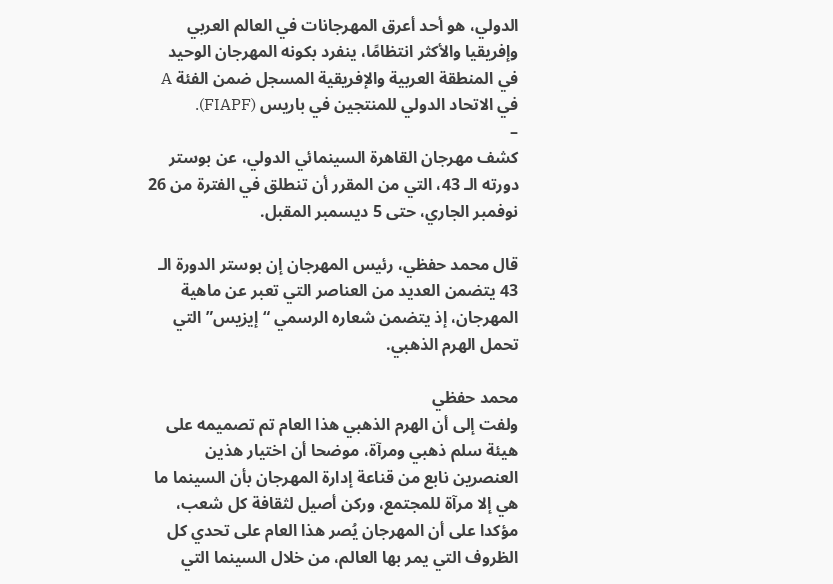الدولي، هو أحد أعرق المهرجانات في العالم العربي وإفريقيا والأكثر انتظامًا، ينفرد بكونه المهرجان الوحيد في المنطقة العربية والإفريقية المسجل ضمن الفئة A في الاتحاد الدولي للمنتجين في باريس (FIAPF).
–
كشف مهرجان القاهرة السينمائي الدولي، عن بوستر دورته الـ 43، التي من المقرر أن تنطلق في الفترة من 26 نوفمبر الجاري، حتى 5 ديسمبر المقبل.

قال محمد حفظي، رئيس المهرجان إن بوستر الدورة الـ 43 يتضمن العديد من العناصر التي تعبر عن ماهية المهرجان، إذ يتضمن شعاره الرسمي “إيزيس” التي تحمل الهرم الذهبي.

محمد حفظي
ولفت إلى أن الهرم الذهبي هذا العام تم تصميمه على هيئة سلم ذهبي ومرآة، موضحا أن اختيار هذين العنصرين نابع من قناعة إدارة المهرجان بأن السينما ما هي إلا مرآة للمجتمع، وركن أصيل لثقافة كل شعب، مؤكدا على أن المهرجان يُصر هذا العام على تحدي كل الظروف التي يمر بها العالم، من خلال السينما التي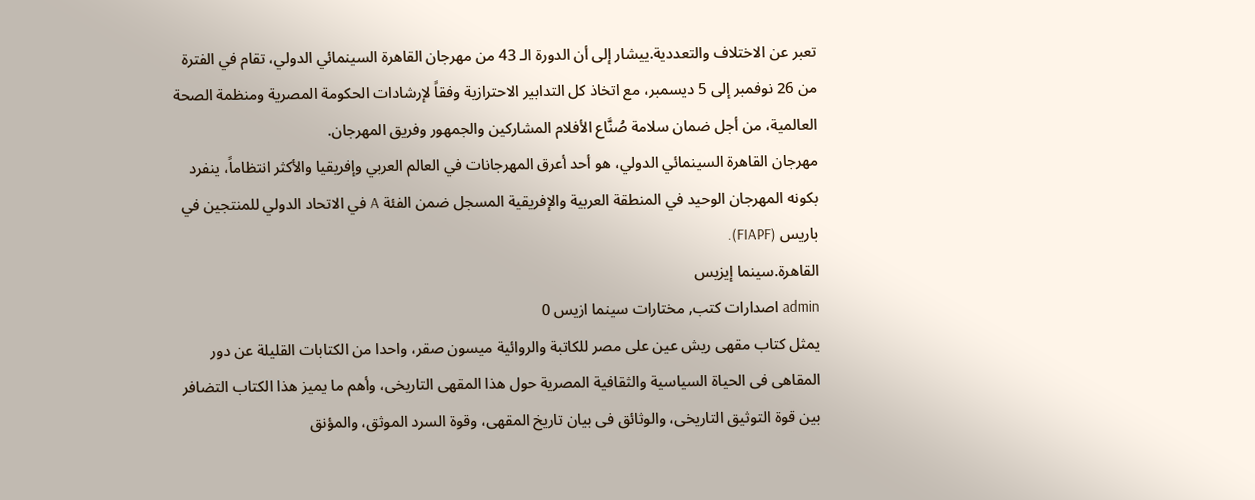تعبر عن الاختلاف والتعددية.ييشار إلى أن الدورة الـ 43 من مهرجان القاهرة السينمائي الدولي، تقام في الفترة من 26 نوفمبر إلى 5 ديسمبر، مع اتخاذ كل التدابير الاحترازية وفقاً لإرشادات الحكومة المصرية ومنظمة الصحة العالمية، من أجل ضمان سلامة صُنَّاع الأفلام المشاركين والجمهور وفريق المهرجان.
مهرجان القاهرة السينمائي الدولي، هو أحد أعرق المهرجانات في العالم العربي وإفريقيا والأكثر انتظاماً، ينفرد بكونه المهرجان الوحيد في المنطقة العربية والإفريقية المسجل ضمن الفئة A في الاتحاد الدولي للمنتجين في باريس (FIAPF).
القاهرة.سينما إيزيس
admin اصدارات كتب, مختارات سينما ازيس 0
يمثل كتاب مقهى ريش عين على مصر للكاتبة والروائية ميسون صقر، واحدا من الكتابات القليلة عن دور المقاهى فى الحياة السياسية والثقافية المصرية حول هذا المقهى التاريخى، وأهم ما يميز هذا الكتاب التضافر بين قوة التوثيق التاريخى، والوثائق فى بيان تاريخ المقهى، وقوة السرد الموثق، والمؤنق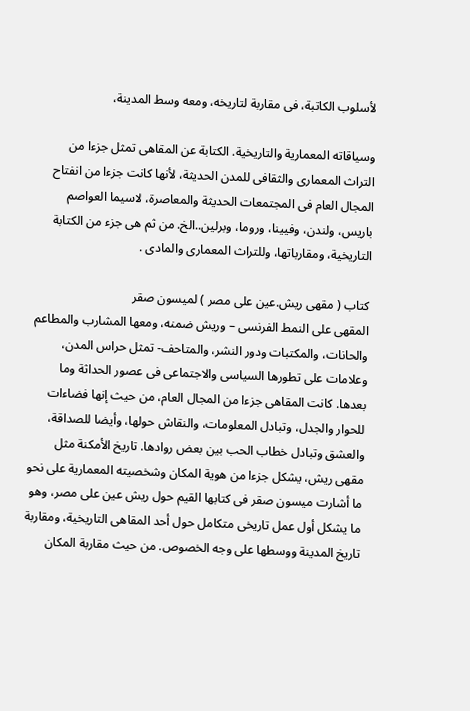لأسلوب الكاتبة، فى مقاربة لتاريخه، ومعه وسط المدينة،

وسياقاته المعمارية والتاريخية. الكتابة عن المقاهى تمثل جزءا من التراث المعمارى والثقافى للمدن الحديثة، لأنها كانت جزءا من انفتاح المجال العام فى المجتمعات الحديثة والمعاصرة، لاسيما العواصم باريس، ولندن، وفيينا، وروما، وبرلين..الخ. من ثم هى جزء من الكتابة التاريخية، ومقارباتها، وللتراث المعمارى والمادى .

كتاب ( مقهى ريش.عين على مصر ) لميسون صقر
المقهى على النمط الفرنسى – وريش ضمنه، ومعها المشارب والمطاعم والحانات، والمكتبات ودور النشر، والمتاحف- تمثل حراس المدن، وعلامات على تطورها السياسى والاجتماعى فى عصور الحداثة وما بعدها. كانت المقاهى جزءا من المجال العام، من حيث إنها فضاءات للحوار والجدل، وتبادل المعلومات، والنقاش حولها، وأيضا للصداقة، والعشق وتبادل خطاب الحب بين بعض روادها. تاريخ الأمكنة مثل مقهى ريش، يشكل جزءا من هوية المكان وشخصيته المعمارية على نحو ما أشارت ميسون صقر فى كتابها القيم حول ريش عين على مصر، وهو ما يشكل أول عمل تاريخى متكامل حول أحد المقاهى التاريخية، ومقاربة تاريخ المدينة ووسطها على وجه الخصوص. من حيث مقاربة المكان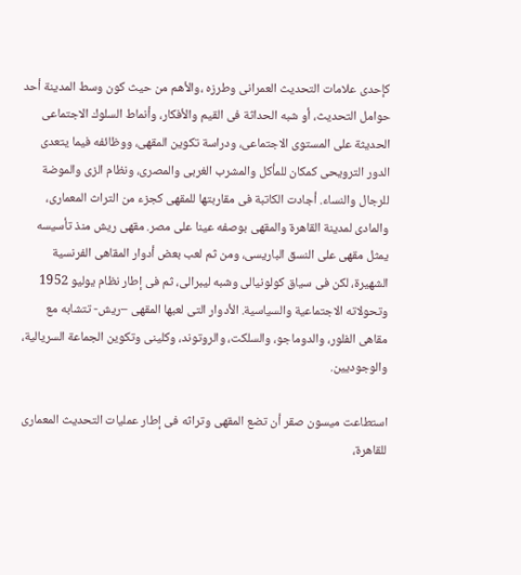كإحدى علامات التحديث العمرانى وطرزه ،والأهم من حيث كون وسط المدينة أحد حوامل التحديث، أو شبه الحداثة فى القيم والأفكار، وأنماط السلوك الاجتماعى الحديثة على المستوى الاجتماعى، ودراسة تكوين المقهى، ووظائفه فيما يتعدى الدور الترويحى كمكان للمأكل والمشرب الغربى والمصرى، ونظام الزى والموضة للرجال والنساء. أجادت الكاتبة فى مقاربتها للمقهى كجزء من التراث المعمارى، والمادى لمدينة القاهرة والمقهى بوصفه عينا على مصر. مقهى ريش منذ تأسيسه يمثل مقهى على النسق الباريسى، ومن ثم لعب بعض أدوار المقاهى الفرنسية الشهيرة، لكن فى سياق كولونيالى وشبه ليبرالى، ثم فى إطار نظام يوليو 1952 وتحولاته الاجتماعية والسياسية. الأدوار التى لعبها المقهى –ريش- تتشابه مع مقاهى الفلور، والدوماجو، والسلكت، والروتوند، وكلينى وتكوين الجماعة السريالية، والوجوديين.

استطاعت ميسون صقر أن تضع المقهى وتراثه فى إطار عمليات التحديث المعمارى للقاهرة،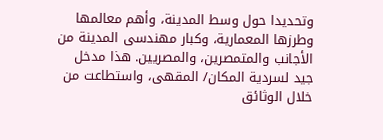وتحديدا حول وسط المدينة، وأهم معالمها وطرزها المعمارية، وكبار مهندسى المدينة من الأجانب والمتمصرين، والمصريين. هذا مدخل جيد لسردية المكان/ المقهى، واستطاعت من خلال الوثائق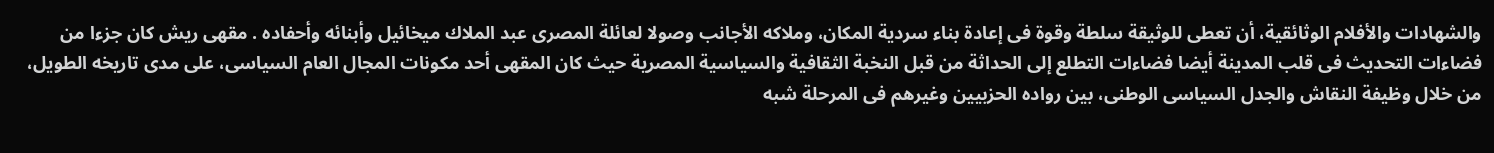والشهادات والأفلام الوثائقية، أن تعطى للوثيقة سلطة وقوة فى إعادة بناء سردية المكان، وملاكه الأجانب وصولا لعائلة المصرى عبد الملاك ميخائيل وأبنائه وأحفاده . مقهى ريش كان جزءا من فضاءات التحديث فى قلب المدينة أيضا فضاءات التطلع إلى الحداثة من قبل النخبة الثقافية والسياسية المصرية حيث كان المقهى أحد مكونات المجال العام السياسى، على مدى تاريخه الطويل، من خلال وظيفة النقاش والجدل السياسى الوطنى، بين رواده الحزبيين وغيرهم فى المرحلة شبه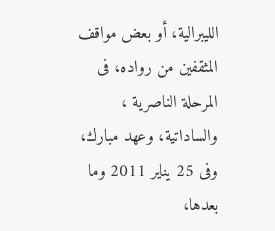الليبرالية، أو بعض مواقف المثقفين من رواده، فى المرحلة الناصرية ، والساداتية، وعهد مبارك، وفى 25 يناير 2011 وما بعدها،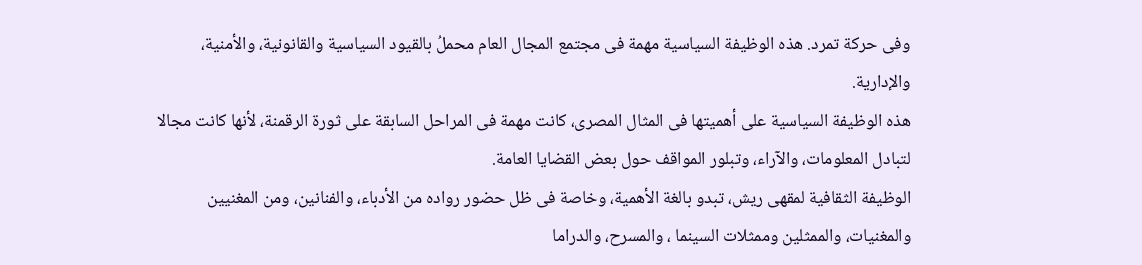وفى حركة تمرد. هذه الوظيفة السياسية مهمة فى مجتمع المجال العام محملُ بالقيود السياسية والقانونية، والأمنية، والإدارية.
هذه الوظيفة السياسية على أهميتها فى المثال المصرى، كانت مهمة فى المراحل السابقة على ثورة الرقمنة، لأنها كانت مجالا لتبادل المعلومات، والآراء، وتبلور المواقف حول بعض القضايا العامة.
الوظيفة الثقافية لمقهى ريش، تبدو بالغة الأهمية، وخاصة فى ظل حضور رواده من الأدباء، والفنانين، ومن المغنيين والمغنيات، والممثلين وممثلات السينما ، والمسرح، والدراما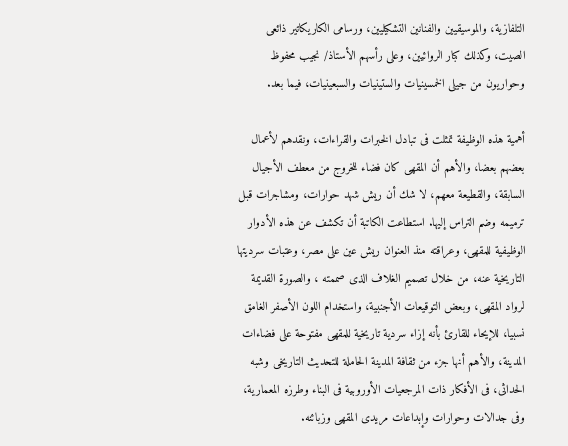التلفازية، والموسيقيين والفنانين التشكيليين، ورسامى الكاريكاتير ذائعى الصيت، وكذلك كبار الروائيين، وعلى رأسهم الأستاذ/ نجيب محفوظ وحواريون من جيلى الخمسينيات والستينيات والسبعينيات، فيما بعد.

أهمية هذه الوظيفة تمثلت فى تبادل الخبرات والقراءات، ونقدهم لأعمال بعضهم بعضا، والأهم أن المقهى كان فضاء للخروج من معطف الأجيال السابقة، والقطيعة معهم، لا شك أن ريش شهد حوارات، ومشاجرات قبل ترميمه وضم التراس إليها. استطاعت الكاتبة أن تكشف عن هذه الأدوار الوظيفية للمقهى، وعراقته منذ العنوان ريش عين على مصر، وعتبات سرديتها التاريخية عنه، من خلال تصميم الغلاف الذى صممته ، والصورة القديمة لرواد المقهى، وبعض التوقيعات الأجنبية، واستخدام اللون الأصفر الغامق نسبيا، للإيحاء للقارئ بأنه إزاء سردية تاريخية للمقهى مفتوحة على فضاءات المدينة، والأهم أنها جزء من ثقافة المدينة الحاملة للتحديث التاريخى وشبه الحداثى، فى الأفكار ذات المرجعيات الأوروبية فى البناء وطرزه المعمارية، وفى جدالات وحوارات وإبداعات مريدى المقهى وزبائنه.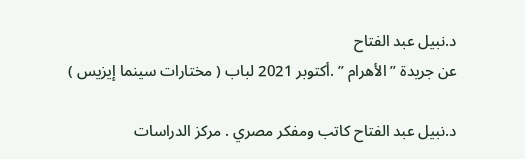د.نبيل عبد الفتاح
عن جريدة ” الأهرام ” .أكتوبر 2021 لباب ( مختارات سينما إيزيس )

د.نبيل عبد الفتاح كاتب ومفكر مصري . مركز الدراسات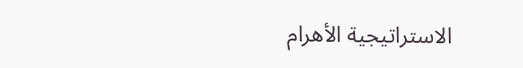الاستراتيجية الأهرام